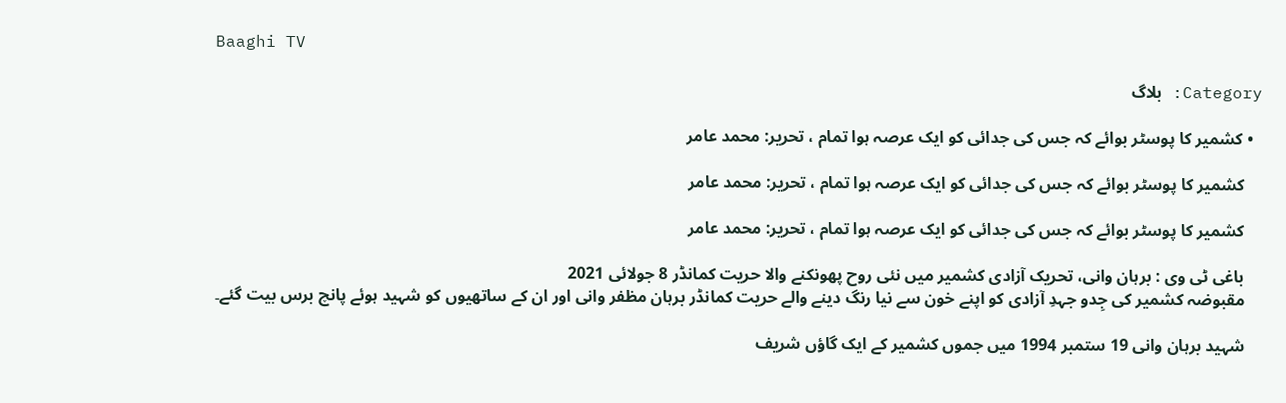Baaghi TV

Category: بلاگ

  • کشمیر کا پوسٹر بوائے کہ جس کی جدائی کو ایک عرصہ ہوا تمام ، تحریر: محمد عامر

    کشمیر کا پوسٹر بوائے کہ جس کی جدائی کو ایک عرصہ ہوا تمام ، تحریر: محمد عامر

    کشمیر کا پوسٹر بوائے کہ جس کی جدائی کو ایک عرصہ ہوا تمام ، تحریر: محمد عامر

    باغی ٹی وی : برہان وانی، تحریک آزادی کشمیر میں نئی روح پھونکنے والا حریت کمانڈر 8 جولائی 2021
    مقبوضہ کشمیر کی جِدو جہدِ آزادی کو اپنے خون سے نیا رنگ دینے والے حریت کمانڈر برہان مظفر وانی اور ان کے ساتھیوں کو شہید ہوئے پانچ برس بیت گئے۔

    شہید برہان وانی 19 ستمبر 1994 میں جموں کشمیر کے ایک گاؤں شریف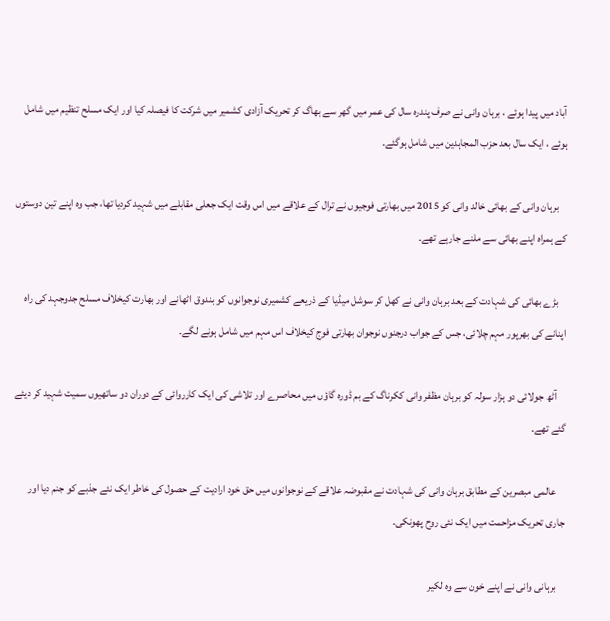آباد میں پیدا ہوئے ، برہان وانی نے صرف پندرہ سال کی عمر میں گھر سے بھاگ کر تحریک آزادی کشمیر میں شرکت کا فیصلہ کیا اور ایک مسلح تنظیم میں شامل ہوئے ، ایک سال بعد حزب المجاہدین میں شامل ہوگئے۔

    برہان وانی کے بھائی خالد وانی کو 2015 میں بھارتی فوجیوں نے ترال کے علاقے میں اس وقت ایک جعلی مقابلے میں شہید کردیا تھا، جب وہ اپنے تین دوستوں کے ہمراہ اپنے بھائی سے ملنے جارہے تھے۔

    بڑے بھائی کی شہادت کے بعد برہان وانی نے کھل کر سوشل میڈیا کے ذریعے کشمیری نوجوانوں کو بندوق اٹھانے اور بھارت کیخلاف مسلح جدوجہد کی راہ اپنانے کی بھرپور مہم چلائی، جس کے جواب درجنوں نوجوان بھارتی فوج کیخلاف اس مہم میں شامل ہونے لگے۔

    آٹھ جولائی دو ہزار سولہ کو برہان مظفر وانی ککرناگ کے بم ڈورہ گاؤں میں محاصرے اور تلاشی کی ایک کارروائی کے دوران دو ساتھیوں سمیت شہید کر دیئے گئے تھے۔

    عالمی مبصرین کے مطابق برہان وانی کی شہادت نے مقبوضہ علاقے کے نوجوانوں میں حق خود ارادیت کے حصول کی خاطر ایک نئے جذبے کو جنم دیا اور جاری تحریک مزاحمت میں ایک نئی روح پھونکی۔

    برہانی وانی نے اپنے خون سے وہ لکیر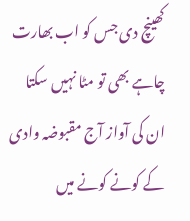کھینچ دی جس کو اب بھارت چاہے بھی تو مٹا نہیں سکتا ان کی آواز آج مقبوضہ وادی کے کونے کونے میں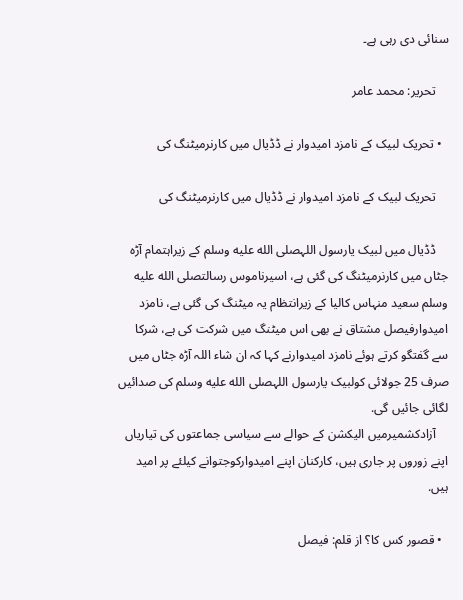سنائی دی رہی ہے۔

    تحریر: محمد عامر

  • تحریک لبیک کے نامزد امیدوار نے ڈڈیال میں کارنرمیٹنگ کی

    تحریک لبیک کے نامزد امیدوار نے ڈڈیال میں کارنرمیٹنگ کی

    ڈڈیال میں لبیک یارسول اللہصلى الله عليه وسلم کے زیراہتمام آڑہ جٹاں میں کارنرمیٹنگ کی گئی ہے، اسیرناموس رسالتصلى الله عليه وسلم سعید منہاس کالیا کے زیرانتظام یہ میٹنگ کی گئی ہے، نامزد امیدوارفیصل مشتاق نے بھی اس میٹنگ میں شرکت کی ہے، شرکا سے گفتگو کرتے ہوئے نامزد امیدوارنے کہا کہ ان شاء اللہ آڑہ جٹاں میں صرف 25 جولائی کولبیک یارسول اللہصلى الله عليه وسلم کی صدائیں لگائی جائیں گی.
    آزادکشمیرمیں الیکشن کے حوالے سے سیاسی جماعتوں کی تیاریاں اپنے زوروں پر جاری ہیں، کارکنان اپنے امیدوارکوجتوانے کیلئے پر امید ہیں.

  • قصور کس کا؟ از قلم: فیصل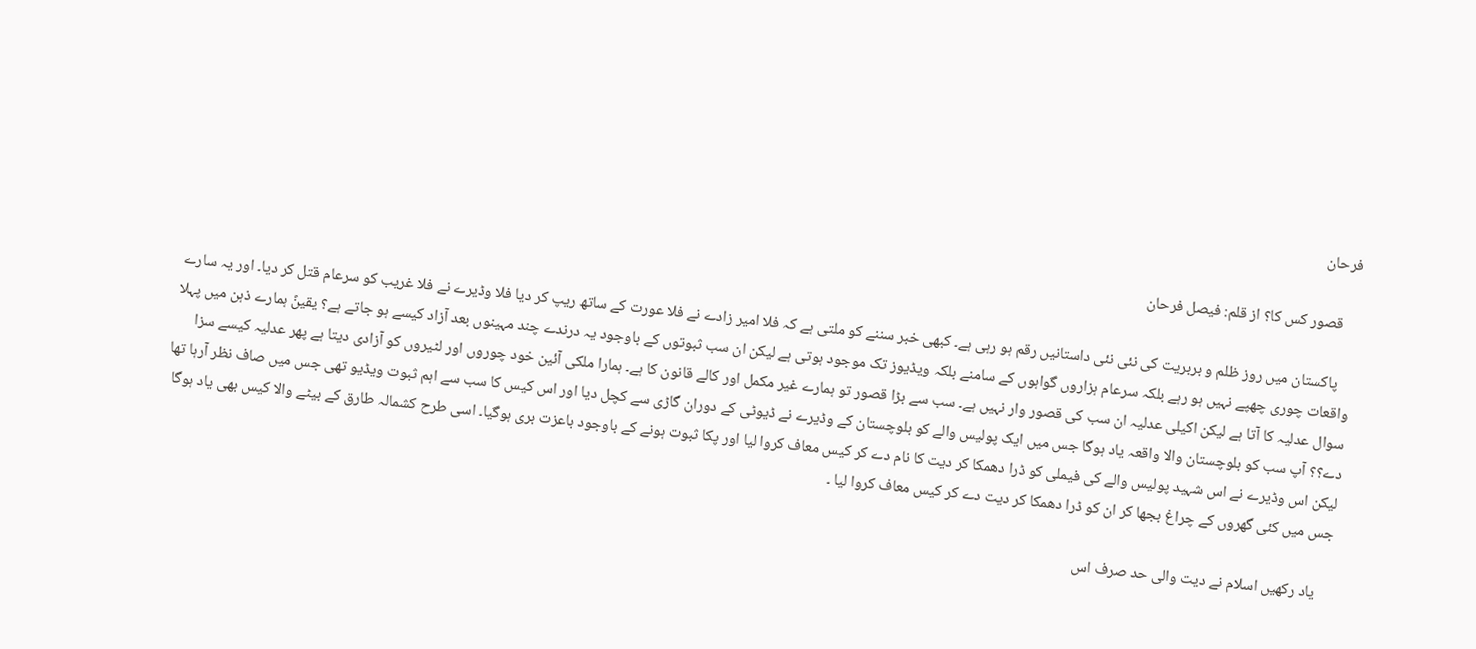فرحان

    قصور کس کا؟ از قلم: فیصل فرحان

    پاکستان میں روز ظلم و بربریت کی نئی نئی داستانیں رقم ہو رہی ہے۔ کبھی خبر سننے کو ملتی ہے کہ فلا امیر زادے نے فلا عورت کے ساتھ ریپ کر دیا فلا وڈیرے نے فلا غریب کو سرعام قتل کر دیا۔ اور یہ سارے واقعات چوری چھپے نہیں ہو رہے بلکہ سرعام ہزاروں گواہوں کے سامنے بلکہ ویڈیوز تک موجود ہوتی ہے لیکن ان سب ثبوتوں کے باوجود یہ درندے چند مہینوں بعد آزاد کیسے ہو جاتے ہے؟ یقینً ہمارے ذہن میں پہلا سوال عدلیہ کا آتا ہے لیکن اکیلی عدلیہ ان سب کی قصور وار نہیں ہے۔ سب سے بڑا قصور تو ہمارے غیر مکمل اور کالے قانون کا ہے۔ ہمارا ملکی آئین خود چوروں اور لٹیروں کو آزادی دیتا ہے پھر عدلیہ کیسے سزا دے؟؟ آپ سب کو بلوچستان والا واقعہ یاد ہوگا جس میں ایک پولیس والے کو بلوچستان کے وڈیرے نے ڈیوٹی کے دوران گاڑی سے کچل دیا اور اس کیس کا سب سے اہم ثبوت ویڈیو تھی جس میں صاف نظر آرہا تھا لیکن اس وڈیرے نے اس شہید پولیس والے کی فیملی کو ڈرا دھمکا کر دیت کا نام دے کر کیس معاف کروا لیا اور پکا ثبوت ہونے کے باوجود باعزت بری ہوگیا۔ اسی طرح کشمالہ طارق کے بیٹے والا کیس بھی یاد ہوگا جس میں کئی گھروں کے چراغ بجھا کر ان کو ڈرا دھمکا کر دیت دے کر کیس معاف کروا لیا ۔

    یاد رکھیں اسلام نے دیت والی حد صرف اس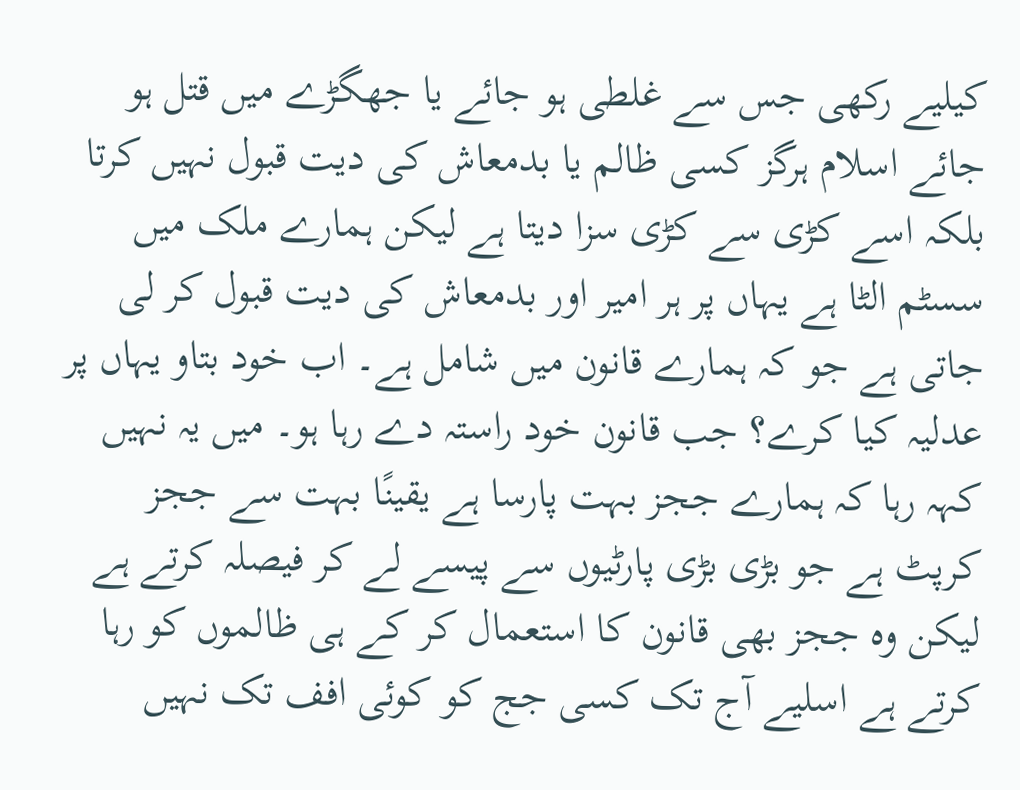کیلیے رکھی جس سے غلطی ہو جائے یا جھگڑے میں قتل ہو جائے اسلام ہرگز کسی ظالم یا بدمعاش کی دیت قبول نہیں کرتا بلکہ اسے کڑی سے کڑی سزا دیتا ہے لیکن ہمارے ملک میں سسٹم الٹا ہے یہاں پر ہر امیر اور بدمعاش کی دیت قبول کر لی جاتی ہے جو کہ ہمارے قانون میں شامل ہے۔ اب خود بتاو یہاں پر عدلیہ کیا کرے؟ جب قانون خود راستہ دے رہا ہو۔ میں یہ نہیں کہہ رہا کہ ہمارے ججز بہت پارسا ہے یقینًا بہت سے ججز کرپٹ ہے جو بڑی بڑی پارٹیوں سے پیسے لے کر فیصلہ کرتے ہے لیکن وہ ججز بھی قانون کا استعمال کر کے ہی ظالموں کو رہا کرتے ہے اسلیے آج تک کسی جج کو کوئی افف تک نہیں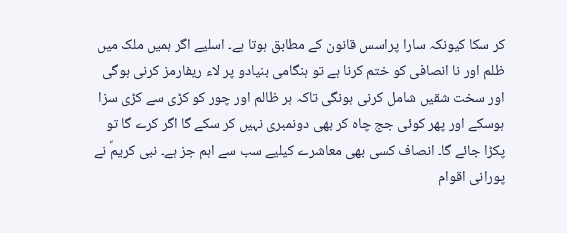کر سکا کیونکہ سارا پراسس قانون کے مطابق ہوتا ہے۔ اسلیے اگر ہمیں ملک میں ظلم اور نا انصافی کو ختم کرنا ہے تو ہنگامی بنیادو پر لاء ریفارمز کرنی ہوگی اور سخت شقیں شامل کرنی ہونگی تاکہ ہر ظالم اور چور کو کڑی سے کڑی سزا ہوسکے اور پھر کوئی جج چاہ کر بھی دونمبری نہیں کر سکے گا اگر کرے گا تو پکڑا جائے گا۔ انصاف کسی بھی معاشرے کیلیے سب سے اہم جز ہے۔ نبی کریمؐ نے پورانی اقوام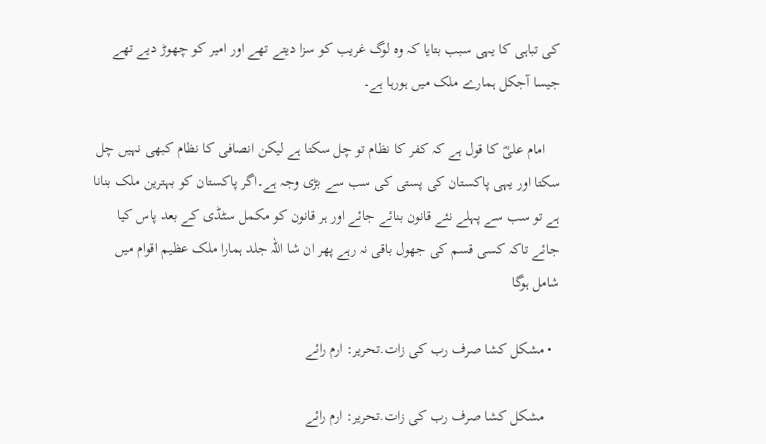کی تباہی کا یہی سبب بتایا کہ وہ لوگ غریب کو سزا دیتے تھے اور امیر کو چھوڑ دیے تھے جیسا آجکل ہمارے ملک میں ہورہا ہے۔

    امام علیؓ کا قول ہے کہ کفر کا نظام تو چل سکتا ہے لیکن انصافی کا نظام کبھی نہیں چل سکتا اور یہی پاکستان کی پستی کی سب سے بڑی وجہ ہے۔اگر پاکستان کو بہترین ملک بنانا ہے تو سب سے پہلے نئے قانون بنائے جائے اور ہر قانون کو مکمل سٹڈی کے بعد پاس کیا جائے تاکہ کسی قسم کی جھول باقی نہ رہے پھر ان شا اللہ جلد ہمارا ملک عظیم اقوام میں شامل ہوگا

  • مشکل کشا صرف رب کی زات.تحریر: ارم رائے

    مشکل کشا صرف رب کی زات.تحریر: ارم رائے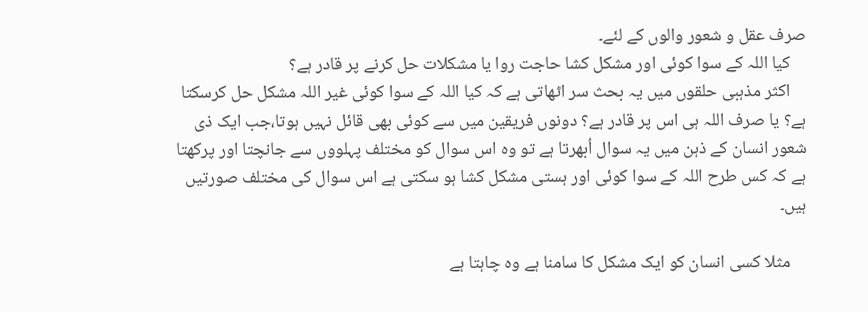صرف عقل و شعور والوں کے لئے۔
    کیا اللہ کے سوا کوئی اور مشکل کشا حاجت روا یا مشکلات حل کرنے پر قادر ہے؟
    اکثر مذہبی حلقوں میں یہ بحث سر اٹھاتی ہے کہ کیا اللہ کے سوا کوئی غیر اللہ مشکل حل کرسکتا ہے؟ یا صرف اللہ ہی اس پر قادر ہے؟ دونوں فریقین میں سے کوئی بھی قائل نہیں ہوتا،جب ایک ذی شعور انسان کے ذہن میں یہ سوال اُبھرتا ہے تو وہ اس سوال کو مختلف پہلووں سے جانچتا اور پرکھتا ہے کہ کس طرح اللہ کے سوا کوئی اور ہستی مشکل کشا ہو سکتی ہے اس سوال کی مختلف صورتیں ہیں۔

    مثلا کسی انسان کو ایک مشکل کا سامنا ہے وہ چاہتا ہے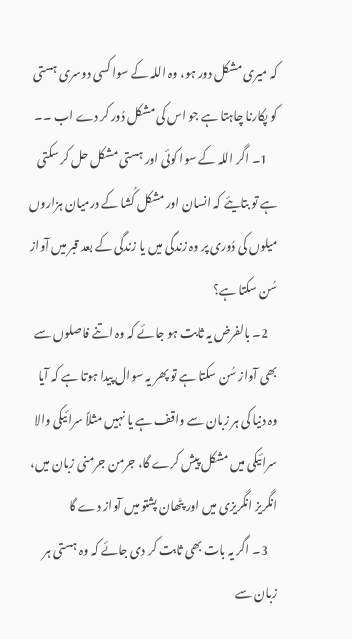کہ میری مشکل دور ہو، وہ اللہ کے سوا کسی دوسری ہستی کو پکارنا چاہتا ہے جو اس کی مشکل دُور کر دے اب ۔۔
    1۔ اگر اللہ کے سوا کوئی اور ہستی مشکل حل کر سکتی ہے تو بتایئے کہ انسان اور مشکل کُشا کے درمیان ہزاروں میلوں کی دُوری پر وہ زندگی میں یا زندگی کے بعد قبر میں آواز سُن سکتا ہے؟
    2۔ بالفرض یہ ثابت ہو جائے کہ وہ اتنے فاصلوں سے بھی آواز سُن سکتا ہے تو پھر یہ سوال پیدا ہوتا ہے کہ آیا وہ دنیا کی ہر زبان سے واقف ہے یا نہیں مثلاً سرائیکی والا سرائیکی میں مشکل پیش کرے گا، جرمن جرمنی زبان میں، انگریز انگریزی میں اور پٹھان پشتو میں آواز دے گا
    3۔ اگر یہ بات بھی ثابت کر دی جائے کہ وہ ہستی ہر زبان سے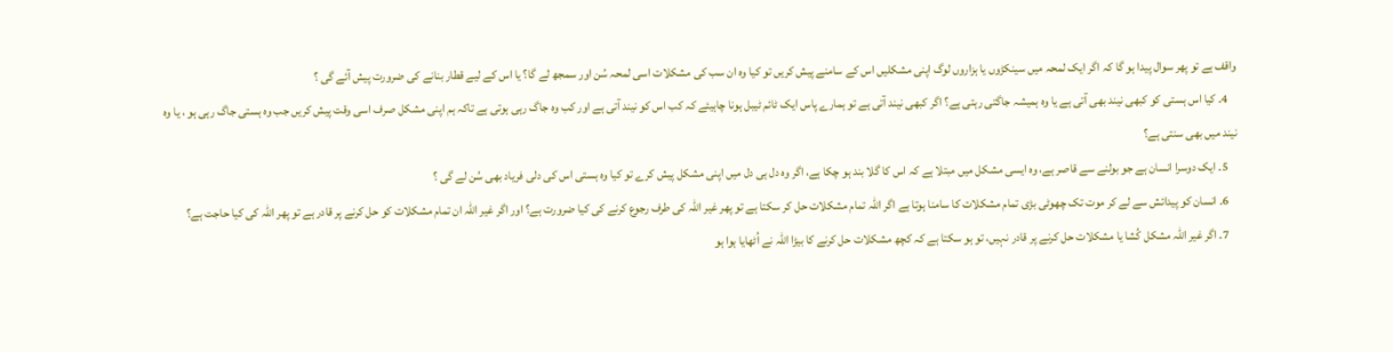واقف ہے تو پھر سوال پیدا ہو گا کہ اگر ایک لمحہ میں سینکڑوں یا ہزاروں لوگ اپنی مشکلیں اس کے سامنے پیش کریں تو کیا وہ ان سب کی مشکلات اسی لمحہ سُن اور سمجھ لے گا؟ یا اس کے لیے قطار بنانے کی ضرورت پیش آئے گی ؟
    4۔ کیا اس ہستی کو کبھی نیند بھی آتی ہے یا وہ ہمیشہ جاگتی رہتی ہے؟ اگر کبھی نیند آتی ہے تو ہمارے پاس ایک ٹائم ٹیبل ہونا چاہیئے کہ کب اس کو نیند آتی ہے اور کب وہ جاگ رہی ہوتی ہے تاکہ ہم اپنی مشکل صرف اسی وقت پیش کریں جب وہ ہستی جاگ رہی ہو ، یا وہ نیند میں بھی سنتی ہے؟
    5۔ ایک دوسرا انسان ہے جو بولنے سے قاصر ہے، وہ ایسی مشکل میں مبتلا ہے کہ اس کا گلا بند ہو چکا ہے، اگر وہ دل ہی دل میں اپنی مشکل پیش کرے تو کیا وہ ہستی اس کی دلی فریاد بھی سُن لے گی ؟
    6۔ انسان کو پیدائش سے لے کر موت تک چھوٹی بڑی تمام مشکلات کا سامنا ہوتا ہے اگر اللہ تمام مشکلات حل کر سکتا ہے تو پھر غیر اللہ کی طرف رجوع کرنے کی کیا ضرورت ہے؟ اور اگر غیر اللہ ان تمام مشکلات کو حل کرنے پر قادر ہے تو پھر اللہ کی کیا حاجت ہے؟
    7۔ اگر غیر اللہ مشکل کُشا یا مشکلات حل کرنے پر قادر نہیں، تو ہو سکتا ہے کہ کچھ مشکلات حل کرنے کا بیڑا اللہ نے اُٹھایا ہوا ہو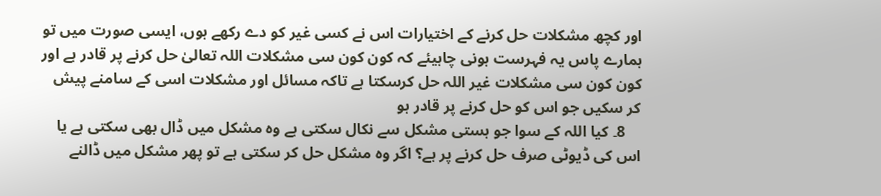اور کچھ مشکلات حل کرنے کے اختیارات اس نے کسی غیر کو دے رکھے ہوں، ایسی صورت میں تو ہمارے پاس یہ فہرست ہونی چاہیئے کہ کون کون سی مشکلات اللہ تعالیٰ حل کرنے پر قادر ہے اور کون کون سی مشکلات غیر اللہ حل کرسکتا ہے تاکہ مسائل اور مشکلات اسی کے سامنے پیش کر سکیں جو اس کو حل کرنے پر قادر ہو
    8۔ کیا اللہ کے سوا جو ہستی مشکل سے نکال سکتی ہے وہ مشکل میں ڈال بھی سکتی ہے یا اس کی ڈیوٹی صرف حل کرنے پر ہے؟ اگر وہ مشکل حل کر سکتی ہے تو پھر مشکل میں ڈالنے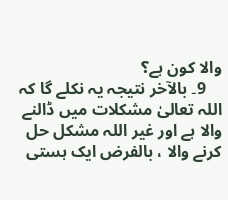والا کون ہے؟
    9۔ بالآخر نتیجہ یہ نکلے گا کہ اللہ تعالیٰ مشکلات میں ڈالنے والا ہے اور غیر اللہ مشکل حل کرنے والا ، بالفرض ایک ہستی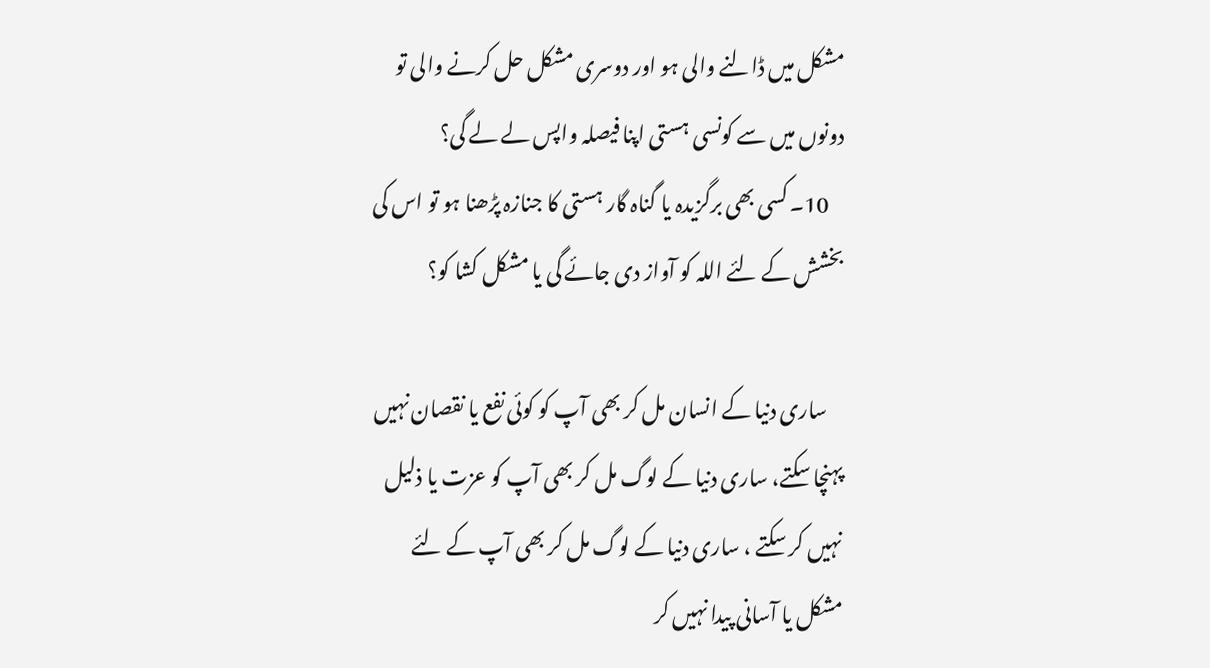مشکل میں ڈالنے والی ہو اور دوسری مشکل حل کرنے والی تو دونوں میں سے کونسی ہستی اپنا فیصلہ واپس لے لے گی؟
    10۔ کسی بھی برگزیدہ یا گناہ گار ہستی کا جنازہ پڑھنا ہو تو اس کی بخشش کے لئے اللہ کو آواز دی جائے گی یا مشکل کشا کو؟

    ساری دنیا کے انسان مل کر بھی آپ کو کوئی نفع یا نقصان نہیں پہنچا سکتے، ساری دنیا کے لوگ مل کر بھی آپ کو عزت یا ذلیل نہیں کر سکتے ، ساری دنیا کے لوگ مل کر بھی آپ کے لئے مشکل یا آسانی پیدا نہیں کر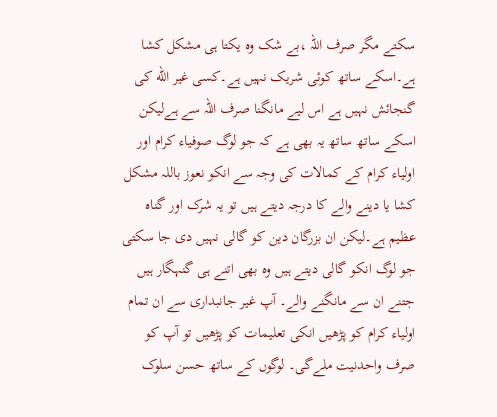سکتے مگر صرف اللہ ،بے شک وہ یکتا ہی مشکل کشا ہے۔اسکے ساتھ کوئی شریک نہیں ہے۔کسی غیر الله کی گنجائش نہیں ہے اس لیے مانگنا صرف اللہ سے ہےلیکن اسکے ساتھ ساتھ یہ بھی ہے کہ جو لوگ صوفیاء کرام اور اولیاء کرام کے کمالات کی وجہ سے انکو نعوز باللہ مشکل کشا یا دینے والے کا درجہ دیتے ہیں تو یہ شرک اور گناہ عظیم ہے۔لیکن ان بزرگان دین کو گالی نہیں دی جا سکتی جو لوگ انکو گالی دیتے ہیں وہ بھی اتنے ہی گنہگار ہیں جتنے ان سے مانگنے والے۔ آپ غیر جانبداری سے ان تمام اولیاء کرام کو پڑھیں انکی تعلیمات کو پڑھیں تو آپ کو صرف واحدنیت ملےگی۔ لوگوں کے ساتھ حسن سلوک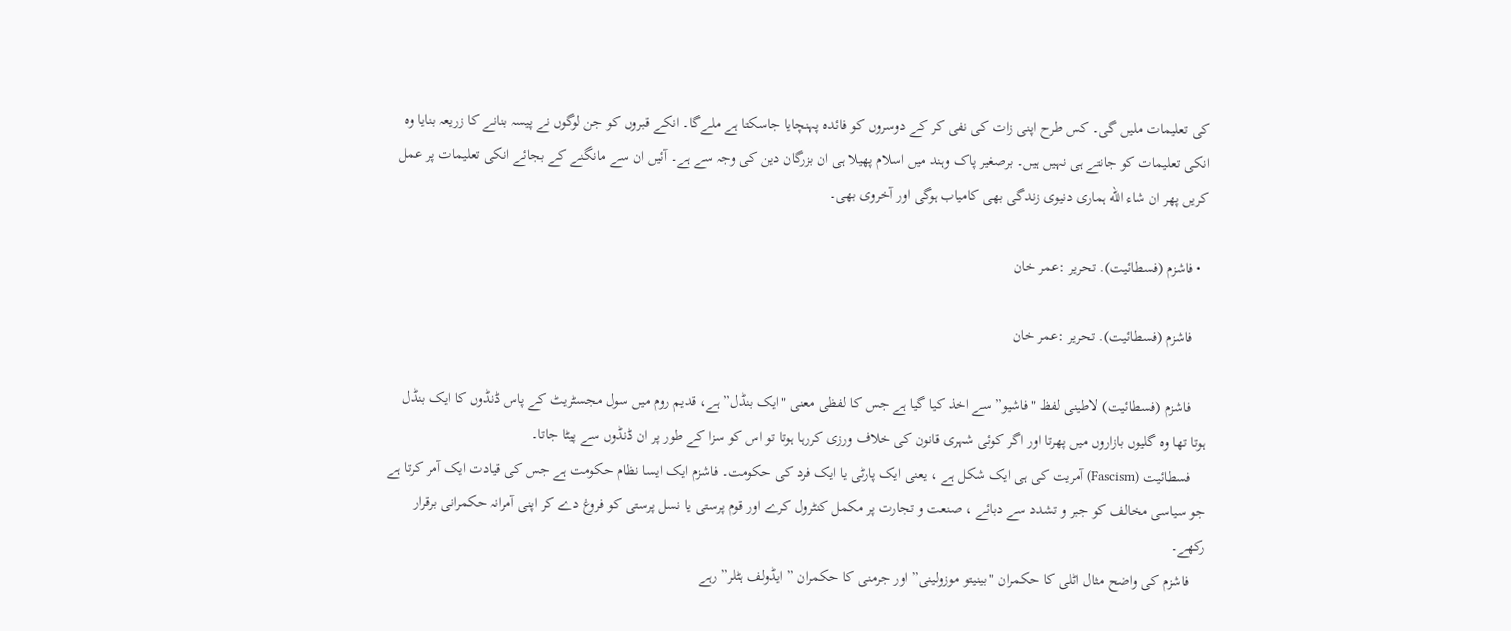کی تعلیمات ملیں گی۔ کس طرح اپنی زات کی نفی کر کے دوسروں کو فائدہ پہنچایا جاسکتا ہے ملےگا۔ انکے قبروں کو جن لوگوں نے پیسہ بنانے کا زریعہ بنایا وہ انکی تعلیمات کو جانتے ہی نہیں ہیں۔ برصغیر پاک وہند میں اسلام پھیلا ہی ان بزرگان دین کی وجہ سے ہے۔ آئیں ان سے مانگنے کے بجائے انکی تعلیمات پر عمل کریں پھر ان شاء الله ہماری دنیوی زندگی بھی کامیاب ہوگی اور آخروی بھی۔

  • فاشزم (فسطائیت). تحریر :عمر خان

    فاشزم (فسطائیت). تحریر :عمر خان

    فاشزم (فسطائیت) لاطینی لفظ "فاشیو” سے اخذ کیا گیا ہے جس کا لفظی معنی "ایک بنڈل” ہے، قدیم روم میں سول مجسٹریٹ کے پاس ڈنڈوں کا ایک بنڈل ہوتا تھا وہ گلیوں بازاروں میں پھرتا اور اگر کوئی شہری قانون کی خلاف ورزی کررہا ہوتا تو اس کو سزا کے طور پر ان ڈنڈوں سے پیٹا جاتا۔
    فسطائیت (Fascism) آمریت کی ہی ایک شکل ہے ، یعنی ایک پارٹی یا ایک فرد کی حکومت۔ فاشزم ایک ایسا نظام حکومت ہے جس کی قیادت ایک آمر کرتا ہے جو سیاسی مخالف کو جبر و تشدد سے دبائے ، صنعت و تجارت پر مکمل کنٹرول کرے اور قوم پرستی یا نسل پرستی کو فروغ دے کر اپنی آمرانہ حکمرانی برقرار رکھے۔
    فاشزم کی واضح مثال اٹلی کا حکمران "بینیتو موزولینی” اور جرمنی کا حکمران ” ایڈولف ہٹلر” رہے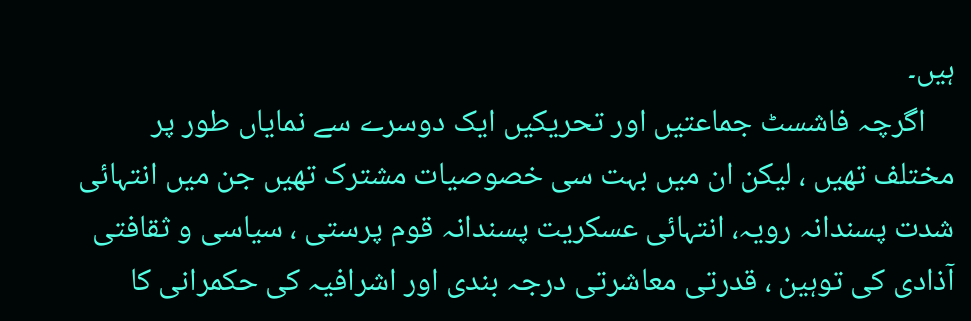ہیں۔
    اگرچہ فاشسٹ جماعتیں اور تحریکیں ایک دوسرے سے نمایاں طور پر مختلف تھیں ، لیکن ان میں بہت سی خصوصیات مشترک تھیں جن میں انتہائی شدت پسندانہ رویہ، انتہائی عسکریت پسندانہ قوم پرستی ، سیاسی و ثقافتی آذادی کی توہین ، قدرتی معاشرتی درجہ بندی اور اشرافیہ کی حکمرانی کا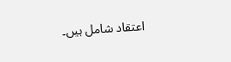اعتقاد شامل ہیں۔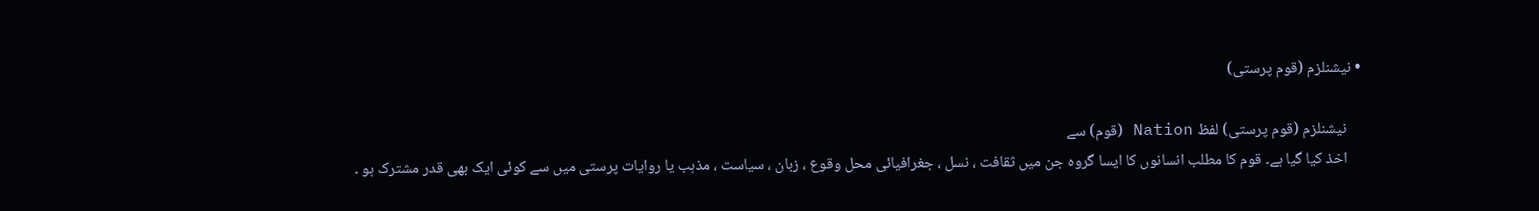• نیشنلزم (قوم پرستی)

    نیشنلزم (قوم پرستی) لفظ Nation (قوم) سے
    اخذ کیا گیا ہے۔ قوم کا مطلب انسانوں کا ایسا گروہ جن میں ثقافت ، نسل ، جغرافیائی محل وقوع ، زبان ، سیاست ، مذہب یا روایات پرستی میں سے کوئی ایک بھی قدر مشترک ہو ۔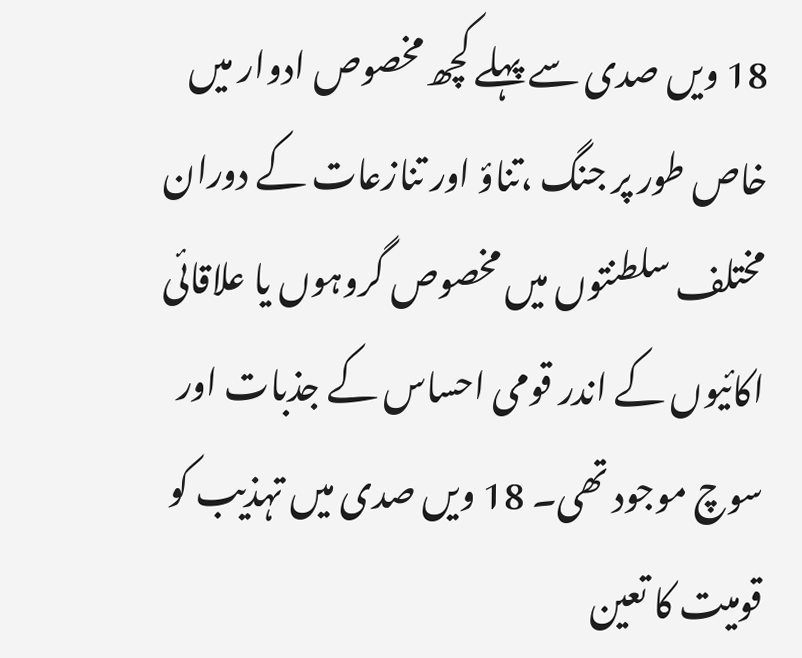18 ویں صدی سے پہلے کچھ مخصوص ادوار میں خاص طور پر جنگ ،تناؤ اور تنازعات کے دوران مختلف سلطنتوں میں مخصوص گروہوں یا علاقائی اکائیوں کے اندر قومی احساس کے جذبات اور سوچ موجود تھی۔ 18 ویں صدی میں تہذیب کو قومیت کا تعین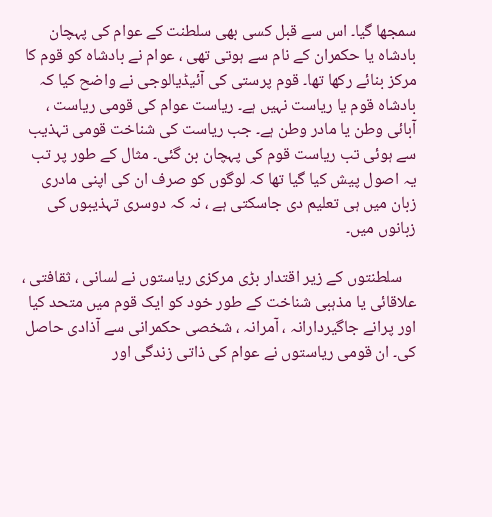سمجھا گیا۔ اس سے قبل کسی بھی سلطنت کے عوام کی پہچان بادشاہ یا حکمران کے نام سے ہوتی تھی ، عوام نے بادشاہ کو قوم کا مرکز بنائے رکھا تھا۔ قوم پرستی کی آئیڈیالوجی نے واضح کیا کہ بادشاہ قوم یا ریاست نہیں ہے۔ ریاست عوام کی قومی ریاست ، آبائی وطن یا مادر وطن ہے۔ جب ریاست کی شناخت قومی تہذیب سے ہوئی تب ریاست قوم کی پہچان بن گئی۔ مثال کے طور پر تب یہ اصول پیش کیا گیا تھا کہ لوگوں کو صرف ان کی اپنی مادری زبان میں ہی تعلیم دی جاسکتی ہے ، نہ کہ دوسری تہذیبوں کی زبانوں میں۔

    سلطنتوں کے زیر اقتدار بڑی مرکزی ریاستوں نے لسانی ، ثقافتی ، علاقائی یا مذہبی شناخت کے طور خود کو ایک قوم میں متحد کیا اور پرانے جاگیردارانہ ، آمرانہ ، شخصی حکمرانی سے آذادی حاصل کی۔ ان قومی ریاستوں نے عوام کی ذاتی زندگی اور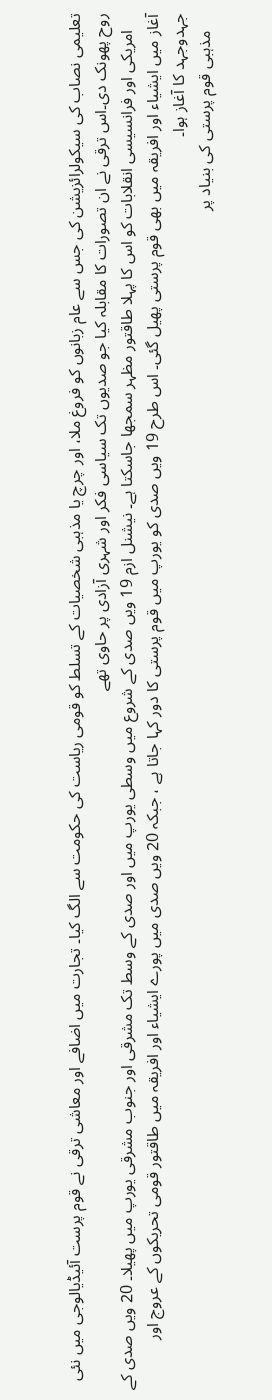تعلیمی نصاب کی سیکولرائزیشن کی جس سے عام زبانوں کو فروغ ملا، اور چرچ یا مذہبی شخصیات کے تسلط کو قومی ریاست کی حکومت سے الگ کیا۔ تجارت میں اضافے اور معاشی ترقی نے قوم پرست آئیڈیالوجی میں نئی روح پھونک دی۔اس ترقی نے ان تصورات کا مقابلہ کیا جو صدیوں تک سیاسی فکر اور شہری آزادی پر حاوی تھے
    امریکی اور فرانسیسی انقلابات کو اس کا پہلا طاقتور مظہر سمجھا جاسکتا ہے۔ نیشنل ازم 19 ویں صدی کے شروع میں وسطی یورپ میں اور صدی کے وسط تک مشرقی اور جنوب مشرقی یورپ میں پھیلا۔ 20 ویں صدی کے آغاز میں ایشیاء اور افریقہ میں بھی قوم پرستی پھیل گئی۔ اس طرح 19 ویں صدی کو یورپ میں قوم پرستی کا دور کہا جاتا ہے ، جبکہ 20 ویں صدی میں پورے ایشیاء اور افریقہ میں طاقتور قومی تحریکوں کے عروج اور جہدوجہد کا آغاز ہوا۔
    مذہبی قوم پرستی کی بنیاد پر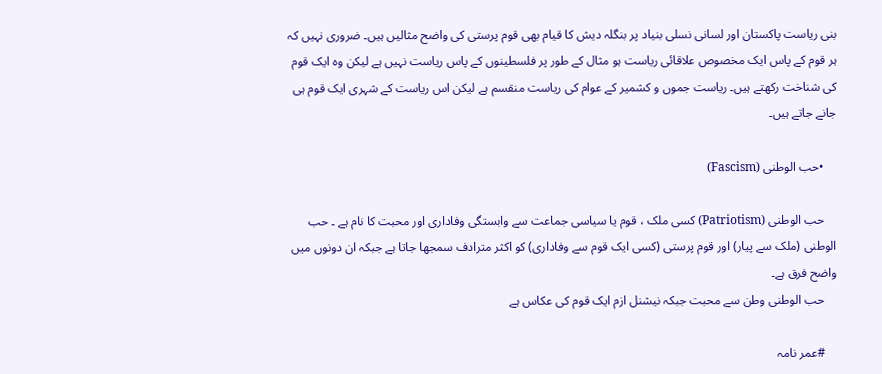بنی ریاست پاکستان اور لسانی نسلی بنیاد پر بنگلہ دیش کا قیام بھی قوم پرستی کی واضح مثالیں ہیں۔ ضروری نہیں کہ ہر قوم کے پاس ایک مخصوص علاقائی ریاست ہو مثال کے طور پر فلسطینوں کے پاس ریاست نہیں ہے لیکن وہ ایک قوم کی شناخت رکھتے ہیں۔ ریاست جموں و کشمیر کے عوام کی ریاست منقسم ہے لیکن اس ریاست کے شہری ایک قوم ہی جانے جاتے ہیں۔

    •حب الوطنی (Fascism)

    حب الوطنی (Patriotism) کسی ملک ، قوم یا سیاسی جماعت سے وابستگی وفاداری اور محبت کا نام ہے ۔ حب الوطنی (ملک سے پیار) اور قوم پرستی (کسی ایک قوم سے وفاداری) کو اکثر مترادف سمجھا جاتا ہے جبکہ ان دونوں میں واضح فرق ہے۔
    حب الوطنی وطن سے محبت جبکہ نیشنل ازم ایک قوم کی عکاس ہے

    #عمر نامہ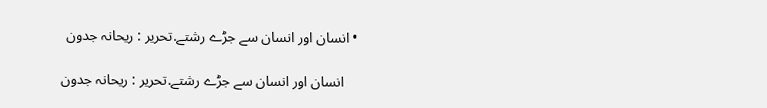• انسان اور انسان سے جڑے رشتے.تحریر : ریحانہ جدون

    انسان اور انسان سے جڑے رشتے.تحریر : ریحانہ جدون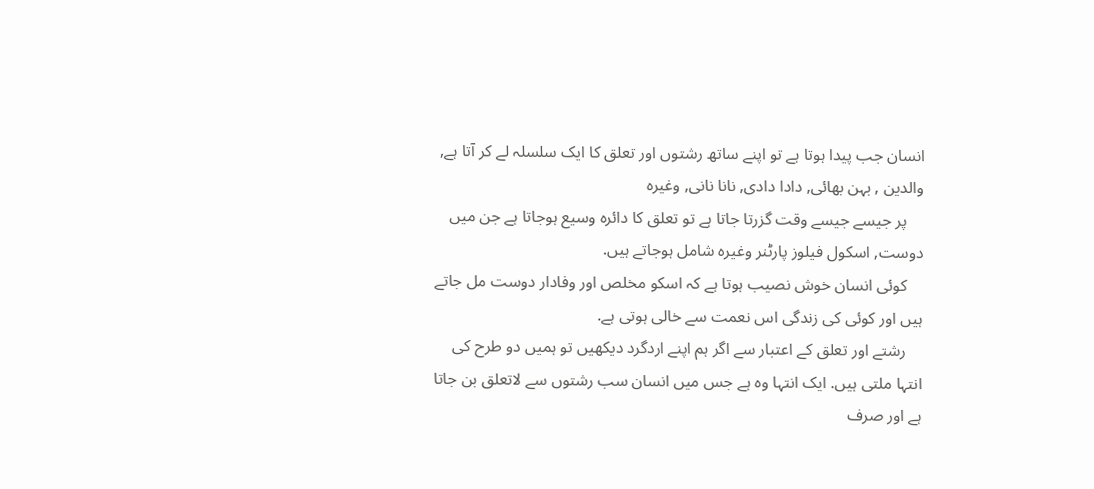انسان جب پیدا ہوتا ہے تو اپنے ساتھ رشتوں اور تعلق کا ایک سلسلہ لے کر آتا ہے, والدین , بہن بھائی, دادا دادی, نانا نانی, وغیرہ
    پر جیسے جیسے وقت گزرتا جاتا ہے تو تعلق کا دائرہ وسیع ہوجاتا ہے جن میں دوست, اسکول فیلوز پارٹنر وغیرہ شامل ہوجاتے ہیں.
    کوئی انسان خوش نصیب ہوتا ہے کہ اسکو مخلص اور وفادار دوست مل جاتے ہیں اور کوئی کی زندگی اس نعمت سے خالی ہوتی ہے.
    رشتے اور تعلق کے اعتبار سے اگر ہم اپنے اردگرد دیکھیں تو ہمیں دو طرح کی انتہا ملتی ہیں. ایک انتہا وہ ہے جس میں انسان سب رشتوں سے لاتعلق بن جاتا ہے اور صرف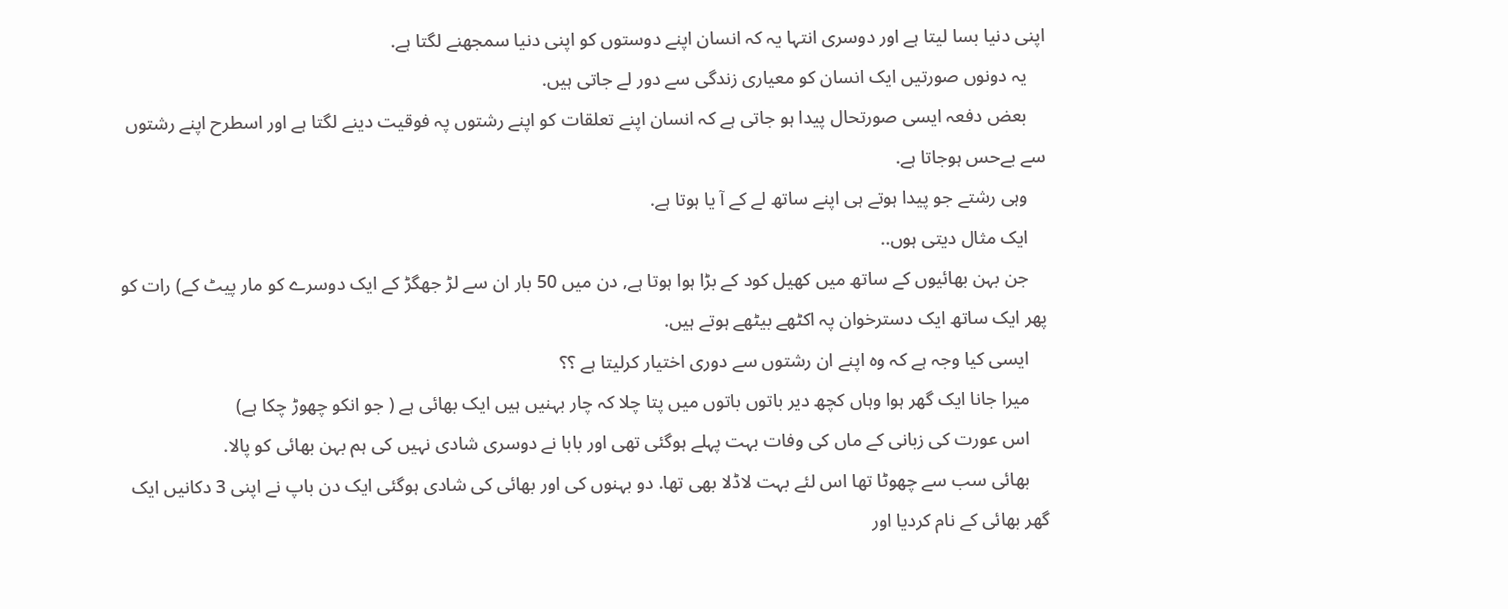اپنی دنیا بسا لیتا ہے اور دوسری انتہا یہ کہ انسان اپنے دوستوں کو اپنی دنیا سمجھنے لگتا ہے.
    یہ دونوں صورتیں ایک انسان کو معیاری زندگی سے دور لے جاتی ہیں.
    بعض دفعہ ایسی صورتحال پیدا ہو جاتی ہے کہ انسان اپنے تعلقات کو اپنے رشتوں پہ فوقیت دینے لگتا ہے اور اسطرح اپنے رشتوں سے بےحس ہوجاتا ہے.
    وہی رشتے جو پیدا ہوتے ہی اپنے ساتھ لے کے آ یا ہوتا ہے.
    ایک مثال دیتی ہوں..
    جن بہن بھائیوں کے ساتھ میں کھیل کود کے بڑا ہوا ہوتا ہے, دن میں 50 بار ان سے لڑ جھگڑ کے ایک دوسرے کو مار پیٹ کے) رات کو پھر ایک ساتھ ایک دسترخوان پہ اکٹھے بیٹھے ہوتے ہیں.
    ایسی کیا وجہ ہے کہ وہ اپنے ان رشتوں سے دوری اختیار کرلیتا ہے ؟؟
    میرا جانا ایک گھر ہوا وہاں کچھ دیر باتوں باتوں میں پتا چلا کہ چار بہنیں ہیں ایک بھائی ہے ( جو انکو چھوڑ چکا ہے)
    اس عورت کی زبانی کے ماں کی وفات بہت پہلے ہوگئی تھی اور بابا نے دوسری شادی نہیں کی ہم بہن بھائی کو پالا.
    بھائی سب سے چھوٹا تھا اس لئے بہت لاڈلا بھی تھا. دو بہنوں کی اور بھائی کی شادی ہوگئی ایک دن باپ نے اپنی 3 دکانیں ایک گھر بھائی کے نام کردیا اور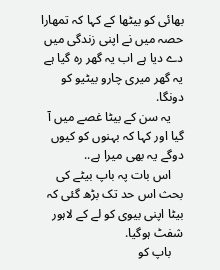بھائی کو بیٹھا کے کہا کہ تمھارا حصہ میں نے اپنی زندگی میں دے دیا ہے اب یہ گھر رہ گیا ہے یہ گھر میری چارو بیٹیو کو دونگا.
    یہ سن کے بیٹا غصے میں آ گیا اور کہا کہ بہنوں کو کیوں دوگے یہ بھی میرا ہے..
    اس بات پہ باپ بیٹے کی بحث اس حد تک بڑھ گئی کہ بیٹا اپنی بیوی کو لے کے لاہور شفٹ ہوگیا.
    باپ کو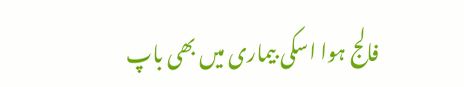فالج ہوا اسکی بیماری میں بھی باپ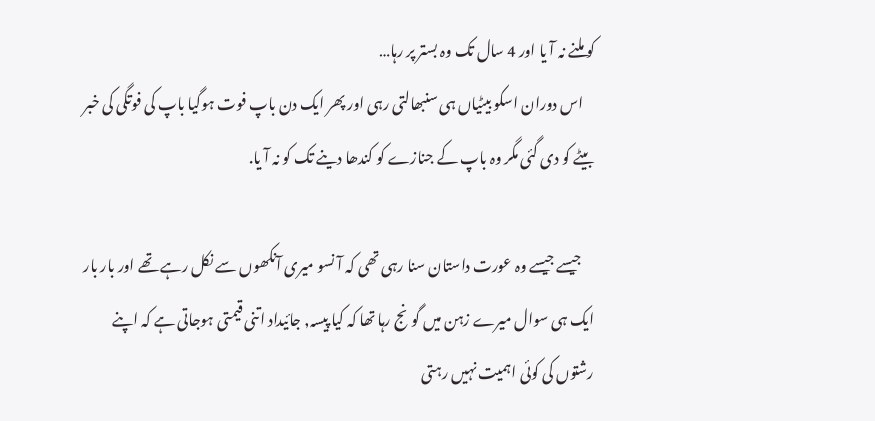کو ملنے نہ آ یا اور 4 سال تک وہ بستر پر رہا…
    اس دوران اسکو بیٹیاں ہی سنبھالتی رہی اور پھر ایک دن باپ فوت ہوگیا باپ کی فوتگی کی خبر بیٹے کو دی گئی مگر وہ باپ کے جنازے کو کندھا دینے تک کو نہ آ یا.

    جیسے جیسے وہ عورت داستان سنا رہی تھی کہ آ نسو میری آنکھوں سے نکل رہے تھے اور بار بار ایک ہی سوال میرے زہن میں گونج رہا تھا کہ کیا پیسہ, جائیداد اتنی قیمتی ہوجاتی ہے کہ اپنے رشتوں کی کوئی اہمیت نہیں رہتی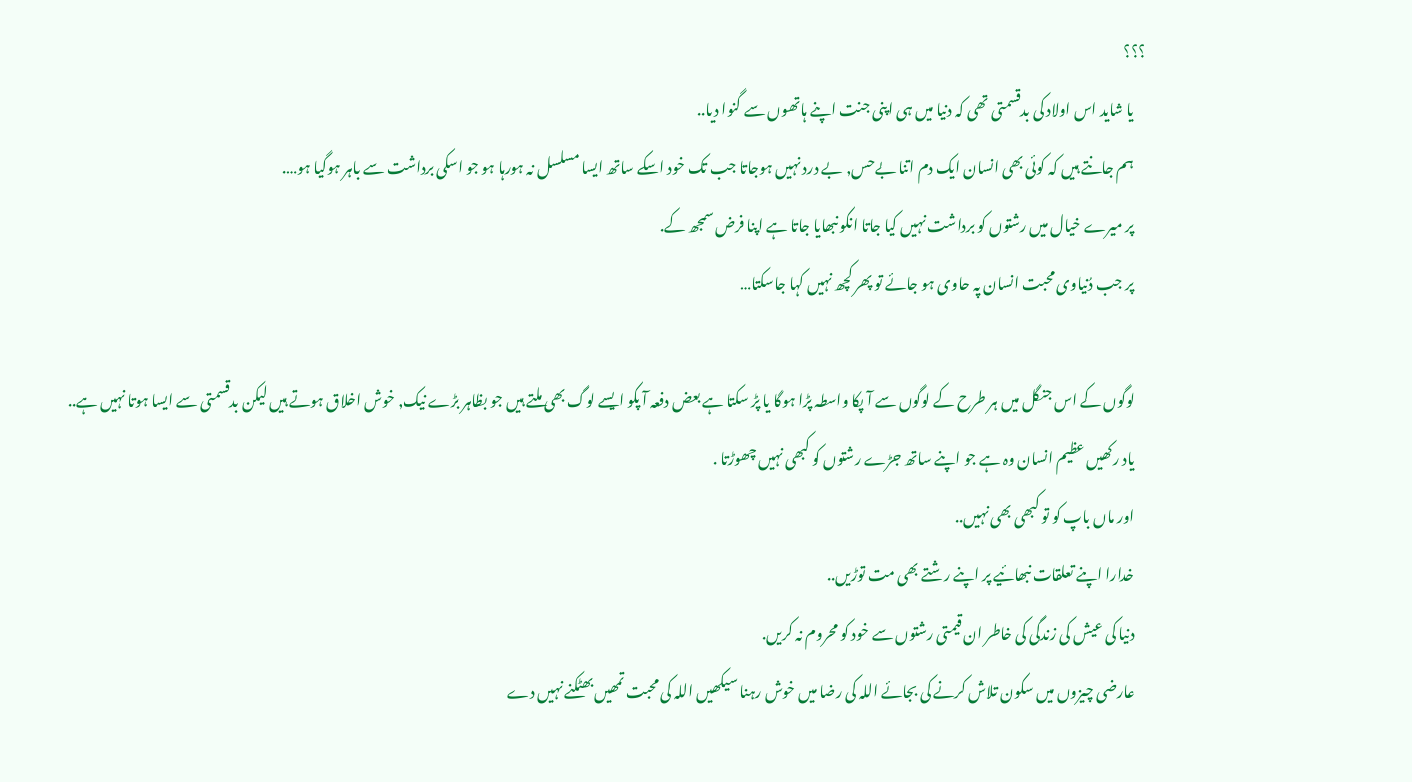؟؟؟
    یا شاید اس اولاد کی بدقسمتی تھی کہ دنیا میں ہی اپنی جنت اپنے ہاتھوں سے گنوا دیا..
    ہم جانتے ہیں کہ کوئی بھی انسان ایک دم اتنا بےحس, بے درد نہیں ہوجاتا جب تک خود اسکے ساتھ ایسا مسلسل نہ ہورہا ہو جو اسکی برداشت سے باہر ہوگیا ہو….
    پر میرے خیال میں رشتوں کو برداشت نہیں کیا جاتا انکو نبھایا جاتا ہے اپنا فرض سمجھ کے.
    پر جب دُنیاوی محبت انسان پہ حاوی ہو جائے تو پھر کچھ نہیں کہا جاسکتا…

    لوگوں کے اس جنگل میں ہر طرح کے لوگوں سے آ پکا واسطہ پڑا ہوگا یا پڑ سکتا ہے بعض دفعہ آ پکو ایسے لوگ بھی ملتے ہیں جو بظاہر بڑے نیک, خوش اخلاق ہوتے ہیں لیکن بدقسمتی سے ایسا ہوتا نہیں ہے..
    یاد رکھیں عظیم انسان وہ ہے جو اپنے ساتھ جڑے رشتوں کو کبھی نہیں چھوڑتا .
    اور ماں باپ کو تو کبھی بھی نہیں..
    خدارا اپنے تعلقات نبھائیے پر اپنے رشتے بھی مت توڑیں..
    دنیا کی عیش کی زندگی کی خاطر ان قیمتی رشتوں سے خود کو محروم نہ کریں.
    عارضی چیزوں میں سکون تلاش کرنے کی بجائے اللہ کی رضا میں خوش رہنا سیکھیں اللہ کی محبت تمھیں بھٹکنے نہیں دے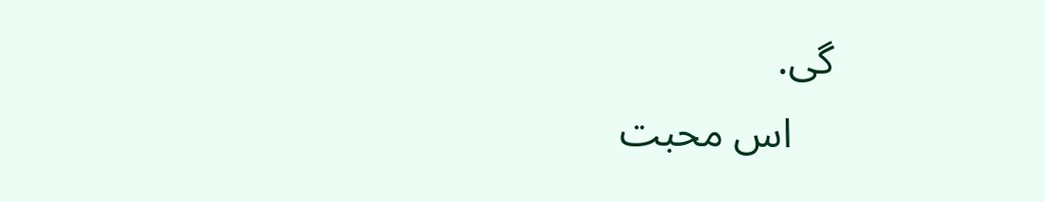گی.
    اس محبت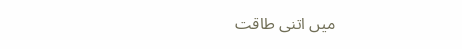میں اتنی طاقت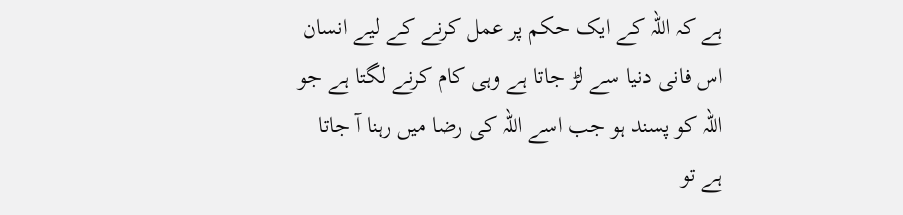ہے کہ اللہ کے ایک حکم پر عمل کرنے کے لیے انسان اس فانی دنیا سے لڑ جاتا ہے وہی کام کرنے لگتا ہے جو اللہ کو پسند ہو جب اسے اللہ کی رضا میں رہنا آ جاتا ہے تو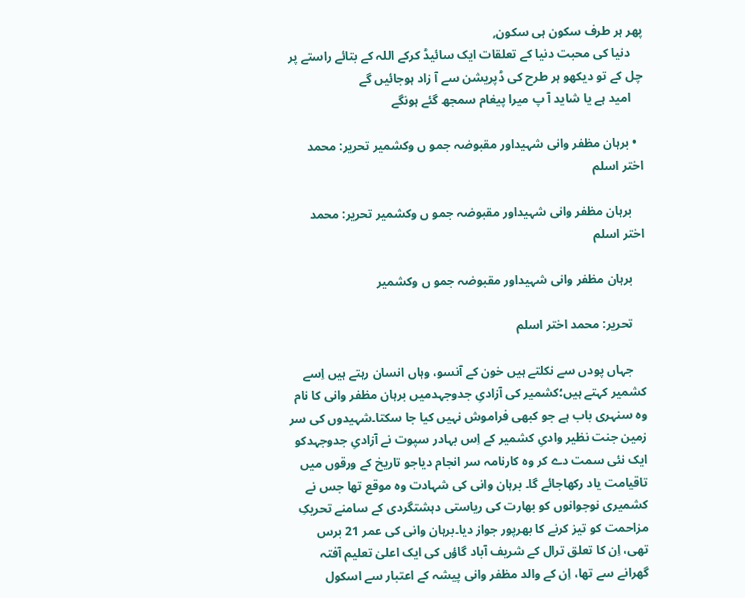پھر ہر طرف سکون ہی سکون,
    دنیا کی محبت دنیا کے تعلقات ایک سائیڈ کرکے اللہ کے بتائے راستے پر چل کے تو دیکھو ہر طرح کی ڈپریشن سے آ زاد ہوجائیں گے
    امید ہے یا شاید آ پ میرا پیغام سمجھ گئے ہونگے

  • برہان مظفر وانی شہیداور مقبوضہ جمو ں وکشمیر تحریر: محمد اختر اسلم

    برہان مظفر وانی شہیداور مقبوضہ جمو ں وکشمیر تحریر: محمد اختر اسلم

    برہان مظفر وانی شہیداور مقبوضہ جمو ں وکشمیر

    تحریر: محمد اختر اسلم

    جہاں پودں سے نکلتے ہیں خون کے آنسو، وہاں انسان رہتے ہیں اِسے کشمیر کہتے ہیں؛کشمیر کی آزادیِ جدوجہدمیں برہان مظفر وانی کا نام وہ سنہری باب ہے جو کبھی فراموش نہیں کیا جا سکتا۔شہیدوں کی سر زمین جنت نظیر وادیِ کشمیر کے اِس بہادر سپوت نے آزادیِ جدوجہدکو ایک نئی سمت دے کر وہ کارنامہ سر انجام دیاجو تاریخ کے ورقوں میں تاقیامت یاد رکھاجائے گا۔ برہان وانی کی شہادت وہ موقع تھا جس نے کشمیری نوجوانوں کو بھارت کی ریاستی دہشتگردی کے سامنے تحریکِ مزاحمت کو تیز کرنے کا بھرپور جواز دیا۔برہان وانی کی عمر 21 برس تھی، اِن کا تعلق ترال کے شریف آباد گاؤں کی ایک اعلیٰ تعلیم آفتہ گھرانے سے تھا، اِن کے والد مظفر وانی پیشہ کے اعتبار سے اسکول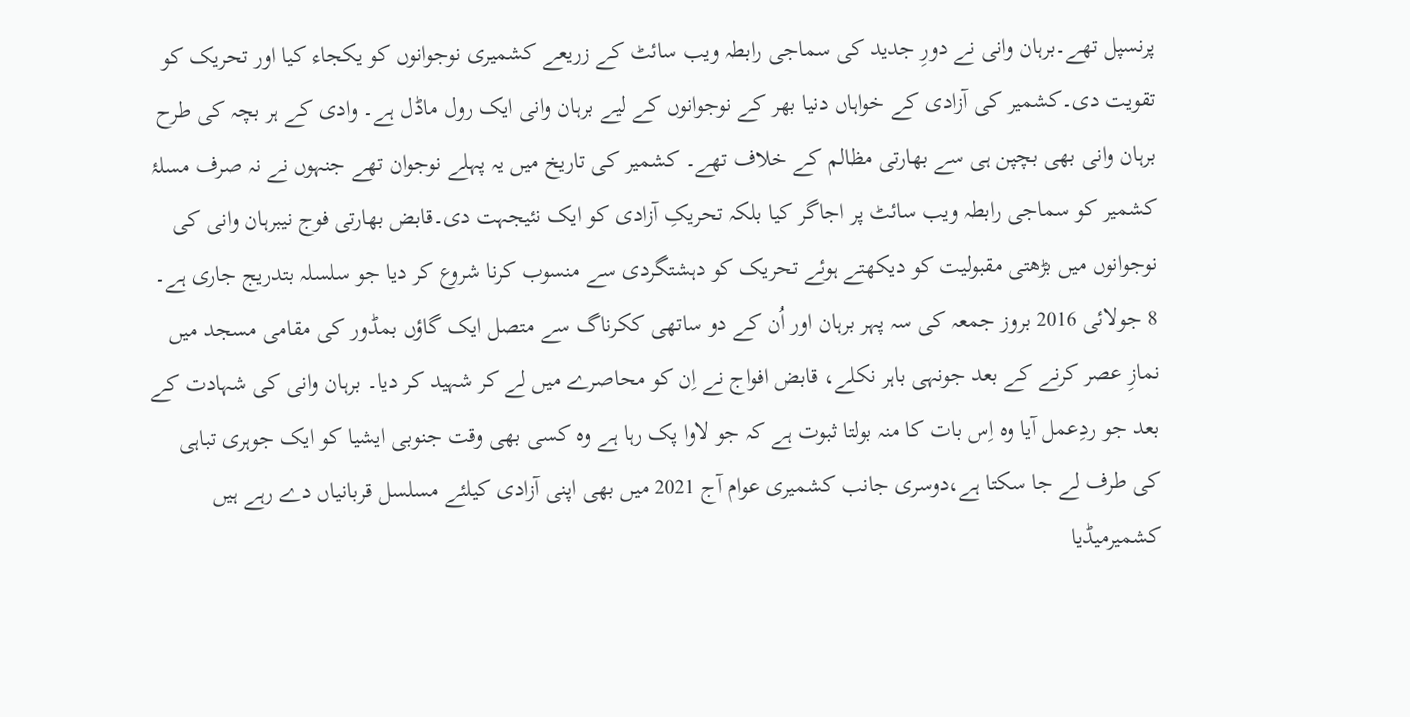پرنسپل تھے۔برہان وانی نے دورِ جدید کی سماجی رابطہ ویب سائٹ کے زریعے کشمیری نوجوانوں کو یکجاء کیا اور تحریک کو تقویت دی۔کشمیر کی آزادی کے خواہاں دنیا بھر کے نوجوانوں کے لیے برہان وانی ایک رول ماڈل ہے۔ وادی کے ہر بچہ کی طرح برہان وانی بھی بچپن ہی سے بھارتی مظالم کے خلاف تھے۔ کشمیر کی تاریخ میں یہ پہلے نوجوان تھے جنہوں نے نہ صرف مسلۂ کشمیر کو سماجی رابطہ ویب سائٹ پر اجاگر کیا بلکہ تحریکِ آزادی کو ایک نئیجہت دی۔قابض بھارتی فوج نیبرہان وانی کی نوجوانوں میں بڑھتی مقبولیت کو دیکھتے ہوئے تحریک کو دہشتگردی سے منسوب کرنا شروع کر دیا جو سلسلہ بتدریج جاری ہے۔ 8 جولائی 2016 بروز جمعہ کی سہ پہر برہان اور اُن کے دو ساتھی ککرناگ سے متصل ایک گاؤں بمڈور کی مقامی مسجد میں نمازِ عصر کرنے کے بعد جونہی باہر نکلے، قابض افواج نے اِن کو محاصرے میں لے کر شہید کر دیا۔ برہان وانی کی شہادت کے بعد جو ردِعمل آیا وہ اِس بات کا منہ بولتا ثبوت ہے کہ جو لاوا پک رہا ہے وہ کسی بھی وقت جنوبی ایشیا کو ایک جوہری تباہی کی طرف لے جا سکتا ہے،دوسری جانب کشمیری عوام آج 2021 میں بھی اپنی آزادی کیلئے مسلسل قربانیاں دے رہے ہیں کشمیرمیڈیا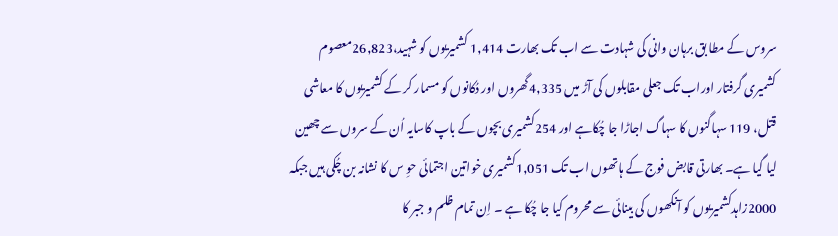سروس کے مطا بق برہان وانی کی شہادت سے اب تک بھارت 1,414 کشمیریوں کو شہید،26,823معصوم کشمیری گرفتار اوراب تک جعلی مقابلوں کی آڑ میں 4,335گھروں اور دُکانوں کو مسمار کر کے کشمیریوں کا معاشی قتل، 119 سہاگنوں کا سہاگ اجاڑا جا چُکاہے اور 254کشمیری بچوں کے باپ کاسایہ اُن کے سروں سے چھین لیا گیا ہے۔ بھارتی قابض فوج کے ہاتھوں اب تک 1,051کشمیری خواتین اجتمائی حوِ س کا نشانہ بن چُکی ہیں جبکہ 2000زاہدکشمیریوں کو آنکھوں کی بینائی سے محروم کیا جا چُکا ہے ۔ اِن تمام ظلم و جبر کا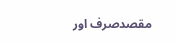مقصدصرف اور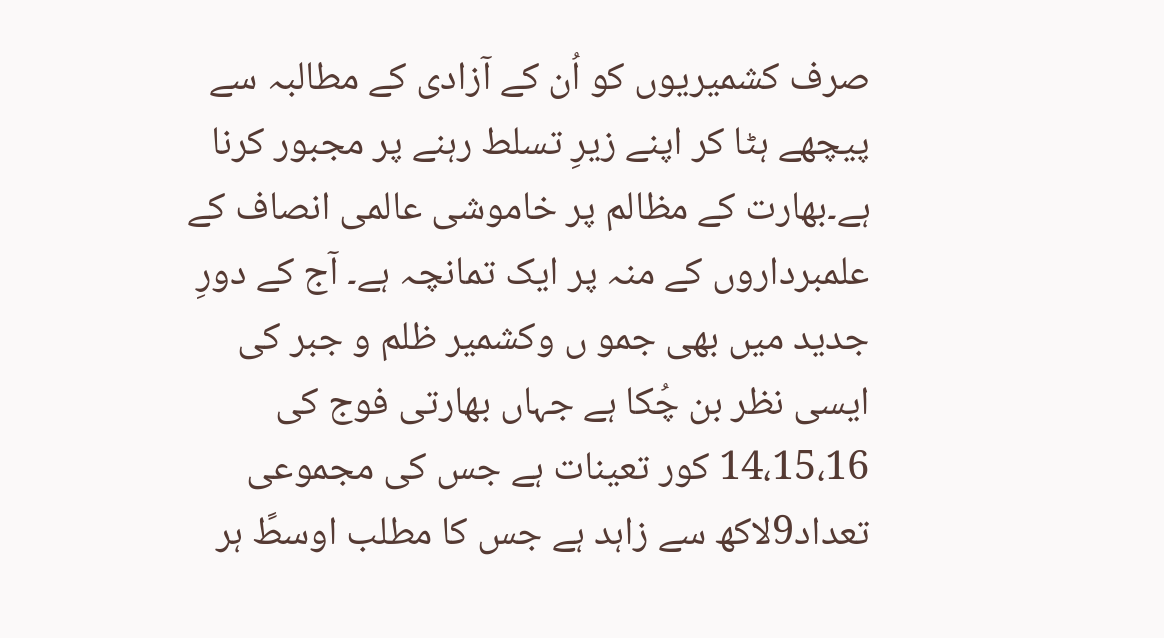صرف کشمیریوں کو اُن کے آزادی کے مطالبہ سے پیچھے ہٹا کر اپنے زیرِ تسلط رہنے پر مجبور کرنا ہے۔بھارت کے مظالم پر خاموشی عالمی انصاف کے علمبرداروں کے منہ پر ایک تمانچہ ہے۔ آج کے دورِ جدید میں بھی جمو ں وکشمیر ظلم و جبر کی ایسی نظر بن چُکا ہے جہاں بھارتی فوج کی 14،15،16 کور تعینات ہے جس کی مجموعی تعداد9لاکھ سے زاہد ہے جس کا مطلب اوسطً ہر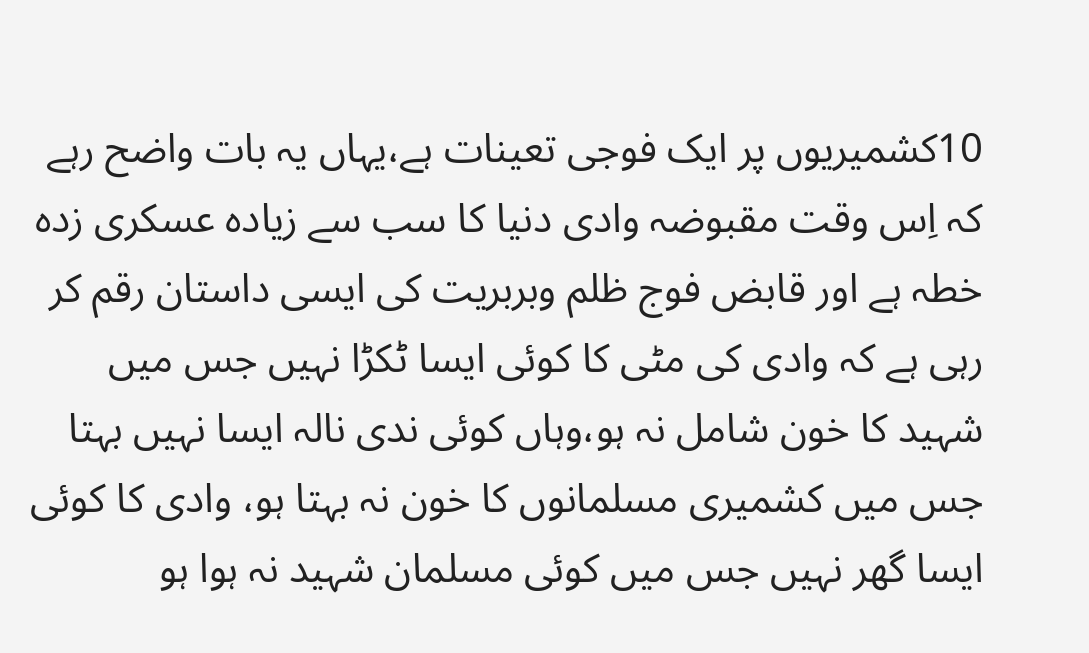10کشمیریوں پر ایک فوجی تعینات ہے،یہاں یہ بات واضح رہے کہ اِس وقت مقبوضہ وادی دنیا کا سب سے زیادہ عسکری زدہ خطہ ہے اور قابض فوج ظلم وبربریت کی ایسی داستان رقم کر رہی ہے کہ وادی کی مٹی کا کوئی ایسا ٹکڑا نہیں جس میں شہید کا خون شامل نہ ہو،وہاں کوئی ندی نالہ ایسا نہیں بہتا جس میں کشمیری مسلمانوں کا خون نہ بہتا ہو، وادی کا کوئی ایسا گھر نہیں جس میں کوئی مسلمان شہید نہ ہوا ہو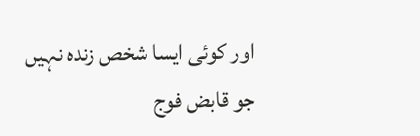اور کوئی ایسا شخص زندہ نہیں جو قابض فوج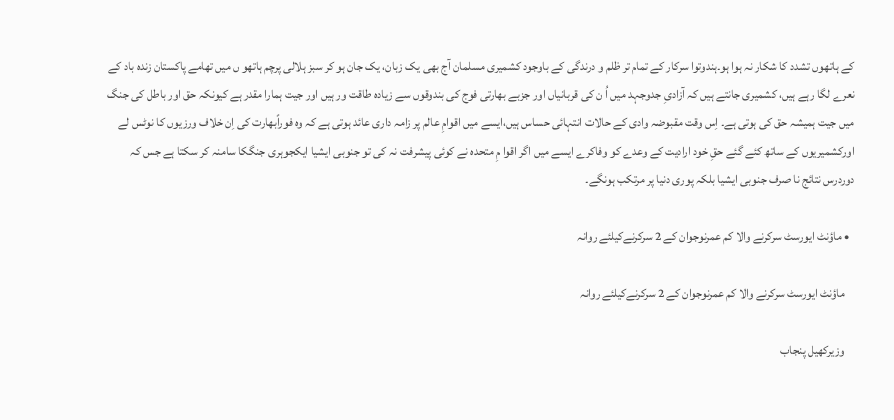کے ہاتھوں تشدد کا شکار نہ ہوا ہو۔ہندوتوا سرکار کے تمام تر ظلم و درندگی کے باوجود کشمیری مسلمان آج بھی یک زبان، یک جان ہو کر سبز ہلالی پرچم ہاتھو ں میں تھامے پاکستان زندہ باد کے نعرے لگا رہے ہیں، کشمیری جانتے ہیں کہ آزادیِ جدوجہد میں اُ ن کی قربانیاں اور جزبے بھارتی فوج کی بندوقوں سے زیادہ طاقت ور ہیں اور جیت ہمارا مقدر ہے کیونکہ حق اور باطل کی جنگ میں جیت ہمیشہ حق کی ہوتی ہے۔ اِس وقت مقبوضہ وادی کے حالات انتہائی حساس ہیں،ایسے میں اقوامِ عالم پر زامہ داری عائد ہوتی ہے کہ وہ فوراًبھارت کی اِن خلاف ورزیوں کا نوٹس لے اورکشمیریوں کے ساتھ کئے گئے حقِ خود ارادیت کے وعدے کو وفاکرے ایسے میں اگر اقوا مِ متحدہ نے کوئی پیشرفت نہ کی تو جنوبی ایشیا ایکجوہری جنگکا سامنہ کر سکتا ہے جس کہ دوردرس نتائج نا صرف جنوبی ایشیا بلکہ پوری دنیا پر مرتکب ہونگے۔

  • ماؤنٹ ایورسٹ سرکرنے والا کم عمرنوجوان کے 2 سرکرنےکیلئے روانہ

    ماؤنٹ ایورسٹ سرکرنے والا کم عمرنوجوان کے 2 سرکرنےکیلئے روانہ

    وزیرکھیل پنجاب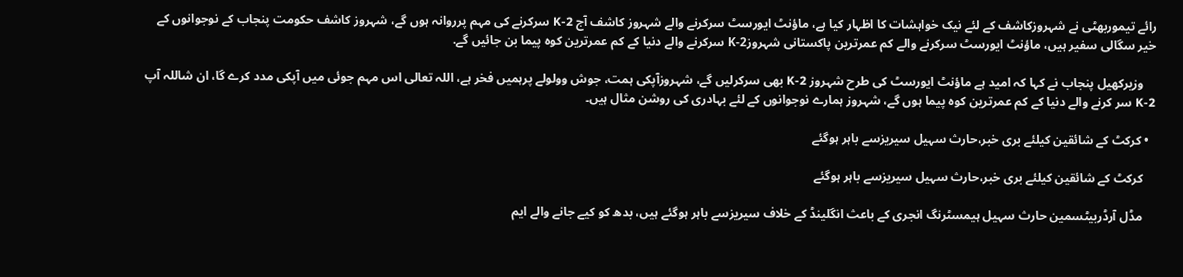رائے تیموربھٹی نے شہروزکاشف کے لئے نیک خواہشات کا اظہار کیا ہے، ماؤنٹ ایورسٹ سرکرنے والے شہروز کاشف آج K-2 سرکرنے کی مہم پرروانہ ہوں گے، شہروز کاشف حکومت پنجاب کے نوجوانوں کے خیر سگالی سفیر ہیں، ماؤنٹ ایورسٹ سرکرنے والے کم عمرترین پاکستانی شہروزK-2 سرکرنے والے دنیا کے کم عمرترین کوہ پیما بن جائیں گے.

    وزیرکھیل پنجاب نے کہا کہ امید ہے ماؤنٹ ایورسٹ کی طرح شہروز K-2 بھی سرکرلیں گے، شہروزآپکی ہمت، جوش وولولے پرہمیں فخر ہے، اللہ تعالی اس مہم جوئی میں آپکی مدد کرے گا، ان شاللہ آپ K-2 سر کرنے والے دنیا کے کم عمرترین کوہ پیما ہوں گے، شہروز ہمارے نوجوانوں کے لئے بہادری کی روشن مثال ہیں۔

  • کرکٹ کے شائقین کیلئے بری خبر،حارث سہیل سیریزسے باہر ہوگئے

    کرکٹ کے شائقین کیلئے بری خبر،حارث سہیل سیریزسے باہر ہوگئے

    مڈل آرڈربیٹسمین حارث سہیل ہیمسٹرنگ انجری کے باعث انگلینڈ کے خلاف سیریزسے باہر ہوگئے ہیں، بدھ کو کیے جانے والے ایم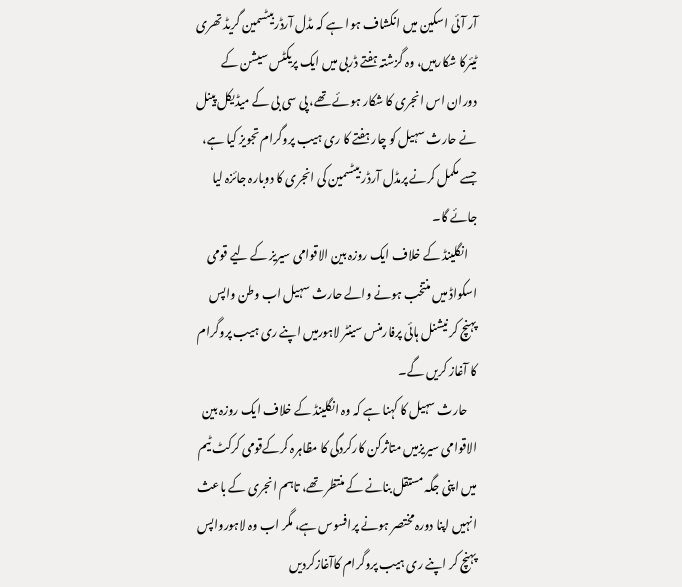آر آئی اسکین میں انکشاف ہوا ہے کہ مڈل آرڈربیٹسمین گریڈ تھری ٹیئرکا شکارہیں، وہ گزشتہ ہفتے ڈربی میں ایک پریکٹس سیشن کے دوران اس انجری کا شکار ہوئے تھے، پی سی بی کے میڈیکل پینل نے حارث سہیل کو چار ہفتے کا ری ہیب پروگرام تجویز کیا ہے، جسے مکمل کرنے پرمڈل آرڈر بیٹسمین کی انجری کا دوبارہ جائزہ لیا جائے گا۔
    انگلینڈ کے خلاف ایک روزہ بین الاقوامی سیریز کے لیے قومی اسکواڈ میں منتخب ہونے والے حارث سہیل اب وطن واپس پہنچ کر نیشنل ہائی پرفارمنس سینٹر لاہورمیں اپنے ری ہیب پروگرام کا آغاز کریں گے۔
    حارث سہیل کا کہنا ہے کہ وہ انگلینڈ کے خلاف ایک روزہ بین الاقوامی سیریزمیں متاثرکن کارکردگی کا مظاہرہ کرکےقومی کرکٹ ٹیم میں اپنی جگہ مستقل بنانے کے منتظر تھے، تاہم انجری کے باعث انہیں اپنا دورہ مختصر ہونے پرافسوس ہے، مگر اب وہ لاہورواپس پہنچ کر اپنے ری ہیب پروگرام کاآغازکردیں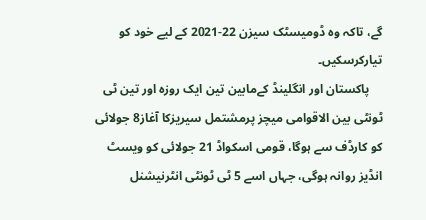گے، تاکہ وہ ڈومیسٹک سیزن 22-2021 کے لیے خود کو تیارکرسکیں۔
    پاکستان اور انگلینڈ کےمابین تین ایک روزہ اور تین ٹی ٹونٹی بین الاقوامی میچز پرمشتمل سیریزکا آغاز8 جولائی کو کارڈف سے ہوگا، قومی اسکواڈ 21 جولائی کو ویسٹ انڈیز روانہ ہوگی، جہاں اسے 5 ٹی ٹونٹی انٹرنیشنل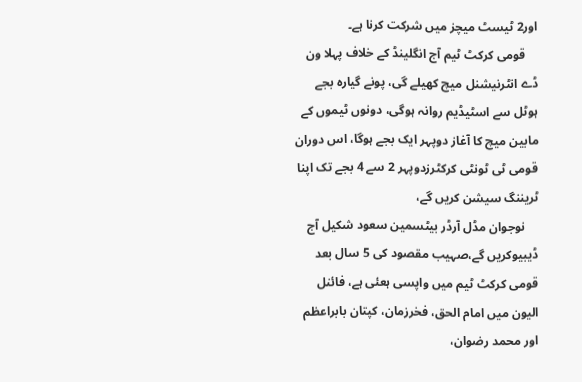اور2 ٹیسٹ میچز میں شرکت کرنا ہے۔
    قومی کرکٹ ٹیم آج انگلینڈ کے خلاف پہلا ون ڈے انٹرنیشنل میچ کھیلے گی، پونے گیارہ بجے ہوٹل سے اسٹیڈیم روانہ ہوگی، دونوں ٹیموں کے مابین میچ کا آغاز دوپہر ایک بجے ہوگا، اس دوران قومی ٹی ٹونٹی کرکٹرزدوپہر 2 سے 4 بجے تک اپنا ٹریننگ سیشن کریں گے،
    نوجوان مڈل آرڈر بیٹسمین سعود شکیل آج ڈیبیوکریں گے،صہیب مقصود کی 5 سال بعد قومی کرکٹ ٹیم میں واپسی ہعئی ہے، فائنل الیون میں امام الحق، فخرزمان، کپتان بابراعظم اور محمد رضوان،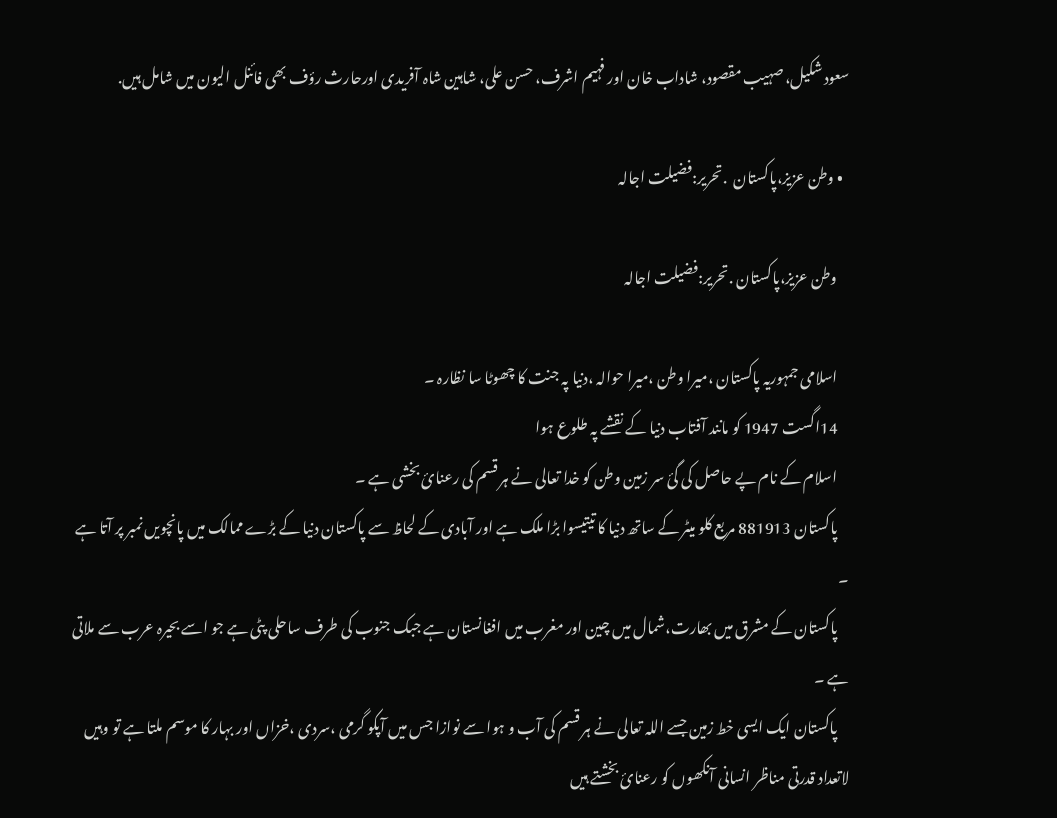سعود شکیل، صہیب مقصود، شاداب خان اور فہیم اشرف، حسن علی، شاہین شاہ آفریدی اورحارث رؤف بھی فائنل الیون میں شامل ہیں.

  • وطن عزیز،پاکستان  .تحریر:فضیلت اجالہ

    وطن عزیز،پاکستان .تحریر:فضیلت اجالہ

    اسلامی جمہوریہ پاکستان ،میرا وطن ،میرا حوالہ ،دنیا پہ جنت کا چھوٹا سا نظارہ ۔
    14اگست 1947 کو مانند آفتاب دنیا کے نقشے پہ طلوع ہوا
    اسلام کے نام پے حاصل کی گئ سر زمین وطن کو خدا تعالی نے ہر قسم کی رعنائ بخشی ہے ۔
    پاکستان 881913 مربع کلو میٹر کے ساتھ دنیا کا تیتیسوا بڑا ملک ہے اور آبادی کے لحاظ سے پاکستان دنیا کے بڑے ممالک میں پانچویں نمبر پر آتا ہے ۔
    پاکستان کے مشرق میں بھارت،شمال میں چین اور مغرب میں افغانستان ہے جبک جنوب کی طرف ساحلی پٹی ہے جو اسے بحیرہ عرب سے ملاتی ہے ۔
    پاکستان ایک ایسی خط زمین جسے اللہ تعالی نے ہر قسم کی آب و ہوا سے نوازا جس میں آپکو گرمی ،سردی ،خزاں اور بہار کا موسم ملتا ہے تو وہیں لاتعداد قدرتی مناظر انسانی آنکھوں کو رعنائ بخشتے ہیں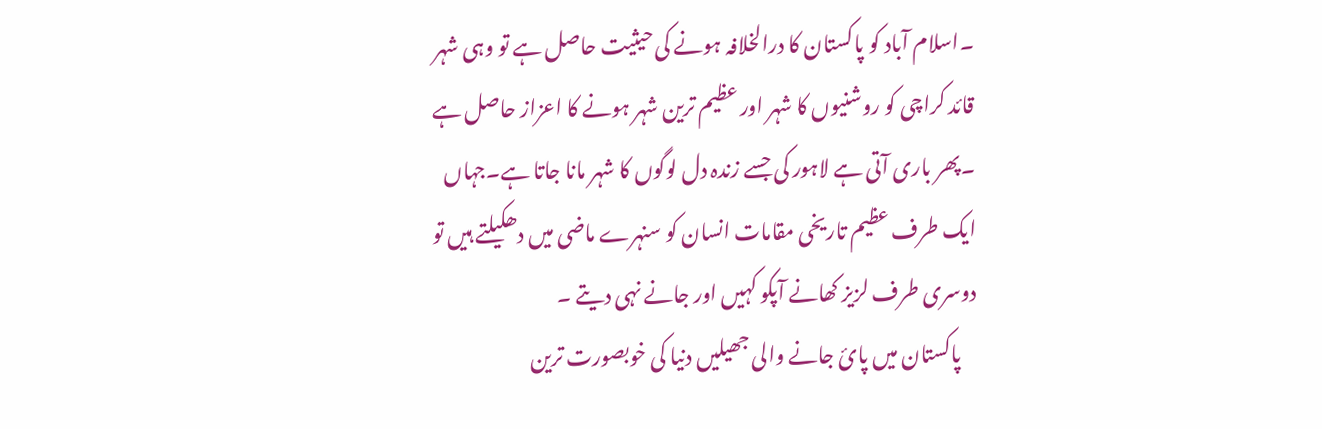۔اسلام آباد کو پاکستان کا درالخلافہ ہونے کی حیثیت حاصل ہے تو وہی شہر قائد کراچی کو روشنیوں کا شہر اور عظیم ترین شہر ہونے کا اعزاز حاصل ہے ۔پھر باری آتی ہے لاہور کی جسے زندہ دل لوگوں کا شہر مانا جاتا ہے۔جہاں ایک طرف عظیم تاریخی مقامات انسان کو سنہرے ماضی میں دھکیلتے ہیں تو دوسری طرف لزیز کھانے آپکو کہیں اور جانے نہی دیتے ۔
    پاکستان میں پائ جانے والی جھیلیں دنیا کی خوبصورت ترین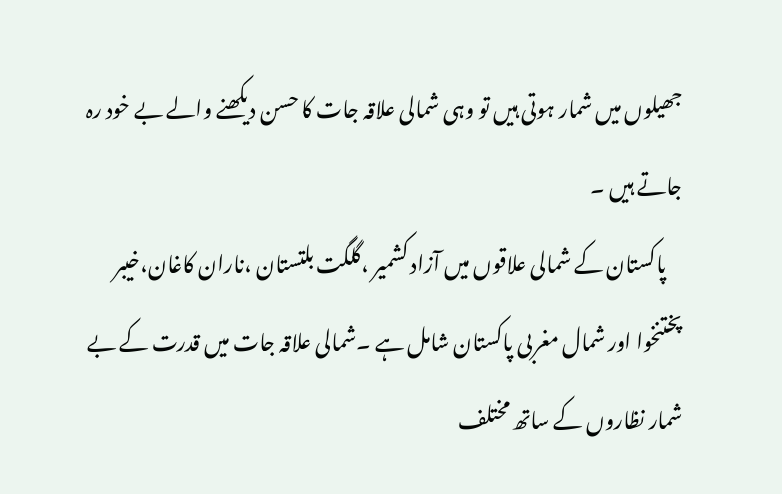جھیلوں میں شمار ہوتی ہیں تو وہی شمالی علاقہ جات کا حسن دیکھنے والے بے خود رہ جاتے ہیں ۔
    پاکستان کے شمالی علاقوں میں آزاد کشمیر ،گلگت بلتستان ،ناران کاغان،خیبر پختنخوا اور شمال مغربی پاکستان شامل ہے ۔شمالی علاقہ جات میں قدرت کے بے شمار نظاروں کے ساتھ مختلف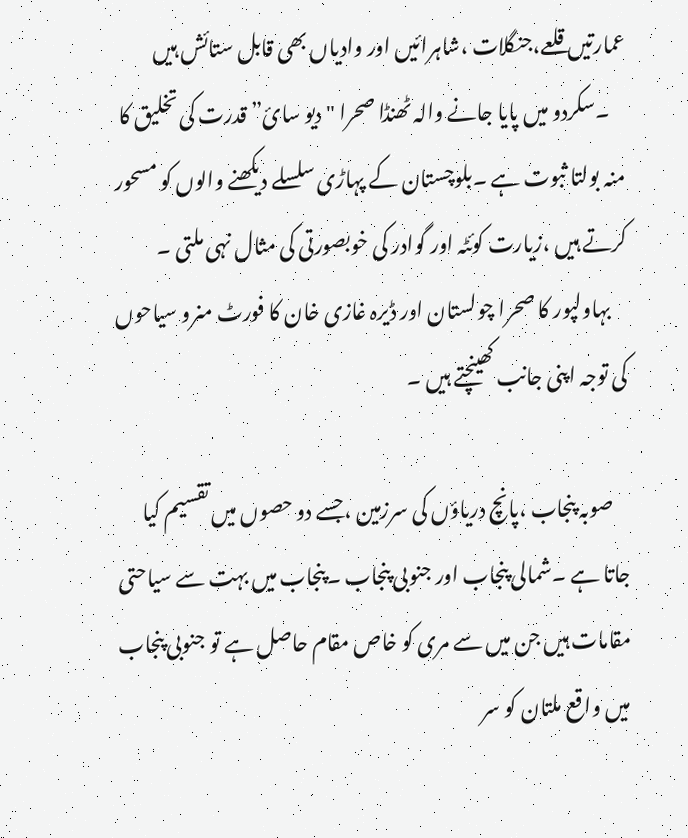عمارتیں قلعے،جنگلات ،شاہرائیں اور وادیاں بھی قابل ستائش ہیں
    ۔سکردو میں پایا جانے والہ ٹھنڈا صحرا "دیو سائ” قدرت کی تخلیق کا منہ بولتا ثبوت ہے ۔بلوچستان کے پہاڑی سلسلے دیکھنے والوں کو مسحور کرتے ہیں ،زیارت کوئٹہ اور گوادر کی خوبصورتی کی مثال نہی ملتی ۔
    بہاولپور کا صحرا چولستان اور ڈیرہ غازی خان کا فورٹ منرو سیاحوں کی توجہ اپنی جانب کھینچتے ہیں ۔

    صوبہ پنجاب ،پانچ دریاؤں کی سرزمین ،جسے دو حصوں میں تقسیم کیا جاتا ہے ۔شمالی پنجاب اور جنوبی پنجاب ۔پنجاب میں بہت سے سیاحتی مقامات ہیں جن میں سے مری کو خاص مقام حاصل ہے تو جنوبی پنجاب میں واقع ملتان کو سر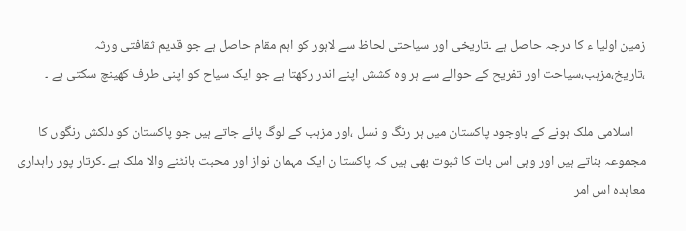زمین اولیا ء کا درجہ حاصل ہے ۔تاریخی اور سیاحتی لحاظ سے لاہور کو اہم مقام حاصل ہے جو قدیم ثقافتی ورثہ ،تاریخ،مزہب،سیاحت اور تفریح کے حوالے سے ہر وہ کشش اپنے اندر رکھتا ہے جو ایک سیاح کو اپنی طرف کھینچ سکتی ہے ۔

    اسلامی ملک ہونے کے باوجود پاکستان میں ہر رنگ و نسل ،اور مزہب کے لوگ پائے جاتے ہیں جو پاکستان کو دلکش رنگوں کا مجموعہ بناتے ہیں اور وہی اس بات کا ثبوت بھی ہیں کہ پاکستا ن ایک مہمان نواز اور محبت بانٹنے والا ملک ہے ۔کرتار پور راہداری معاہدہ اس امر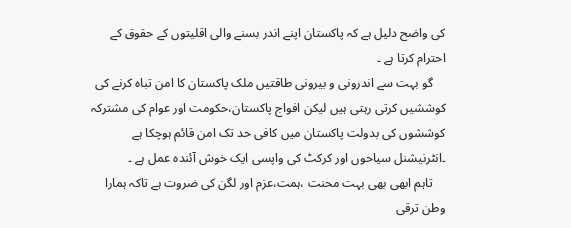کی واضح دلیل ہے کہ پاکستان اپنے اندر بسنے والی اقلیتوں کے حقوق کے احترام کرتا ہے ۔
    گو بہت سے اندرونی و بیرونی طاقتیں ملک پاکستان کا امن تباہ کرنے کی کوششیں کرتی رہتی ہیں لیکن افواج پاکستان،حکومت اور عوام کی مشترکہ کوششوں کی بدولت پاکستان میں کافی حد تک امن قائم ہوچکا ہے ۔انٹرنیشنل سیاحوں اور کرکٹ کی واپسی ایک خوش آئندہ عمل ہے ۔
    تاہم ابھی بھی بہت محنت ،ہمت،عزم اور لگن کی ضروت ہے تاکہ ہمارا وطن ترقی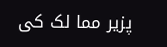پزیر مما لک کی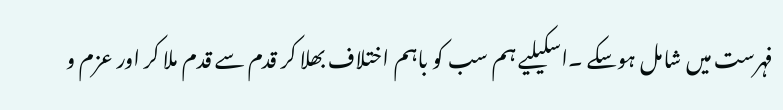فہرست میں شامل ہوسکے ۔اسکیلیے ہم سب کو باہم اختلاف بھلا کر قدم سے قدم ملا کر اور عزم و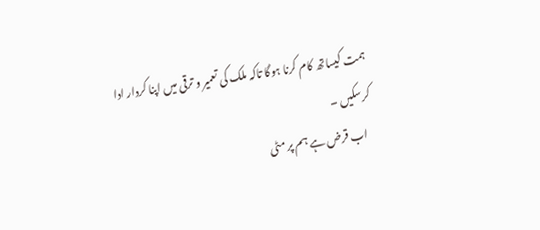ہمت کیساتھ کام کرنا ہوگا تاکہ ملک کی تعمیر و ترقی میں اپنا کردار ادا کرسکیں ۔
    اب قرض ہے ہم پر مٹی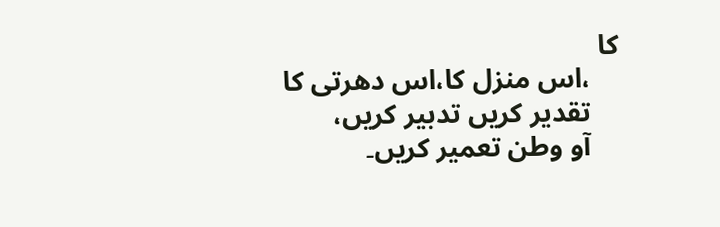کا
    ،اس منزل کا،اس دھرتی کا
    تقدیر کریں تدبیر کریں،
    آو وطن تعمیر کریں۔